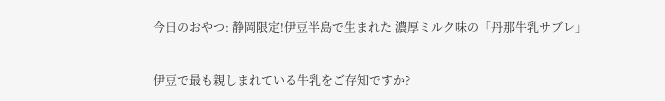今日のおやつ: 静岡限定!伊豆半島で生まれた 濃厚ミルク味の「丹那牛乳サブレ」

伊豆で最も親しまれている牛乳をご存知ですか?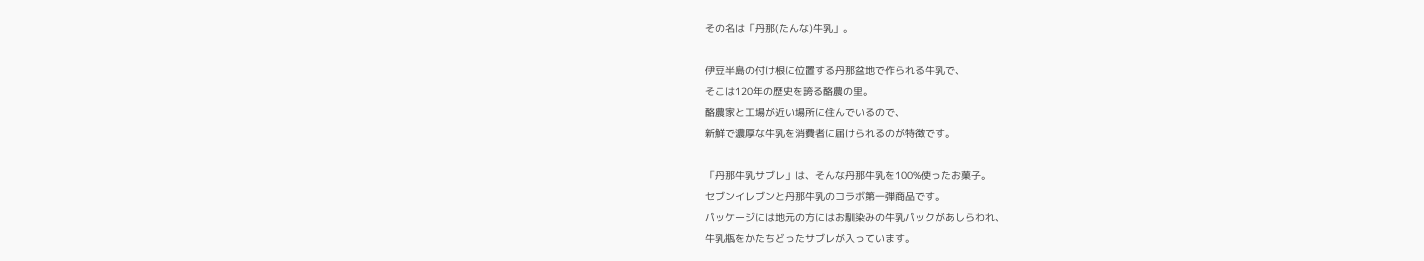その名は「丹那(たんな)牛乳」。

伊豆半島の付け根に位置する丹那盆地で作られる牛乳で、
そこは120年の歴史を誇る酪農の里。
酪農家と工場が近い場所に住んでいるので、
新鮮で濃厚な牛乳を消費者に届けられるのが特徴です。

「丹那牛乳サブレ」は、そんな丹那牛乳を100%使ったお菓子。
セブンイレブンと丹那牛乳のコラボ第一弾商品です。
パッケージには地元の方にはお馴染みの牛乳パックがあしらわれ、
牛乳瓶をかたちどったサブレが入っています。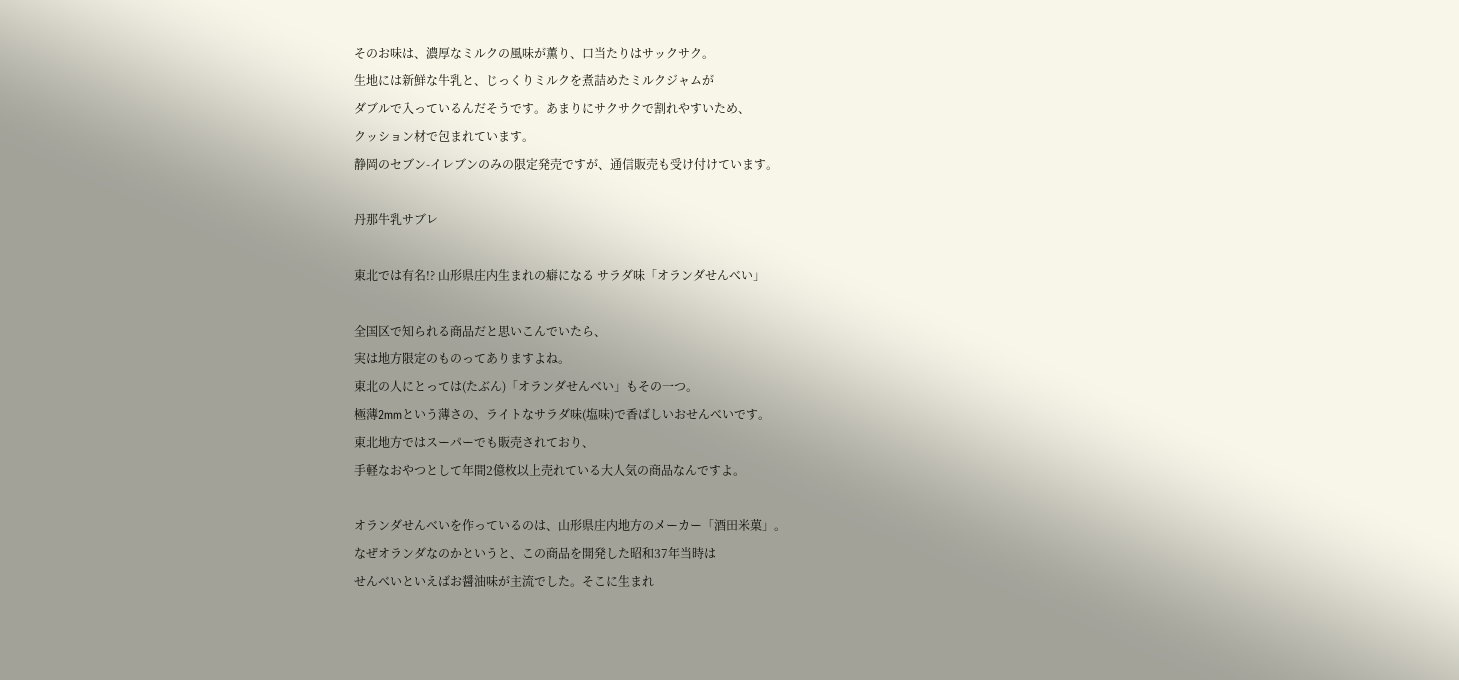そのお味は、濃厚なミルクの風味が薫り、口当たりはサックサク。
生地には新鮮な牛乳と、じっくりミルクを煮詰めたミルクジャムが
ダブルで入っているんだそうです。あまりにサクサクで割れやすいため、
クッション材で包まれています。
静岡のセブン-イレブンのみの限定発売ですが、通信販売も受け付けています。

丹那牛乳サブレ

東北では有名!? 山形県庄内生まれの癖になる サラダ味「オランダせんべい」

全国区で知られる商品だと思いこんでいたら、
実は地方限定のものってありますよね。
東北の人にとっては(たぶん)「オランダせんべい」もその一つ。
極薄2mmという薄さの、ライトなサラダ味(塩味)で香ばしいおせんべいです。
東北地方ではスーパーでも販売されており、
手軽なおやつとして年間2億枚以上売れている大人気の商品なんですよ。

オランダせんべいを作っているのは、山形県庄内地方のメーカー「酒田米菓」。
なぜオランダなのかというと、この商品を開発した昭和37年当時は
せんべいといえばお醤油味が主流でした。そこに生まれ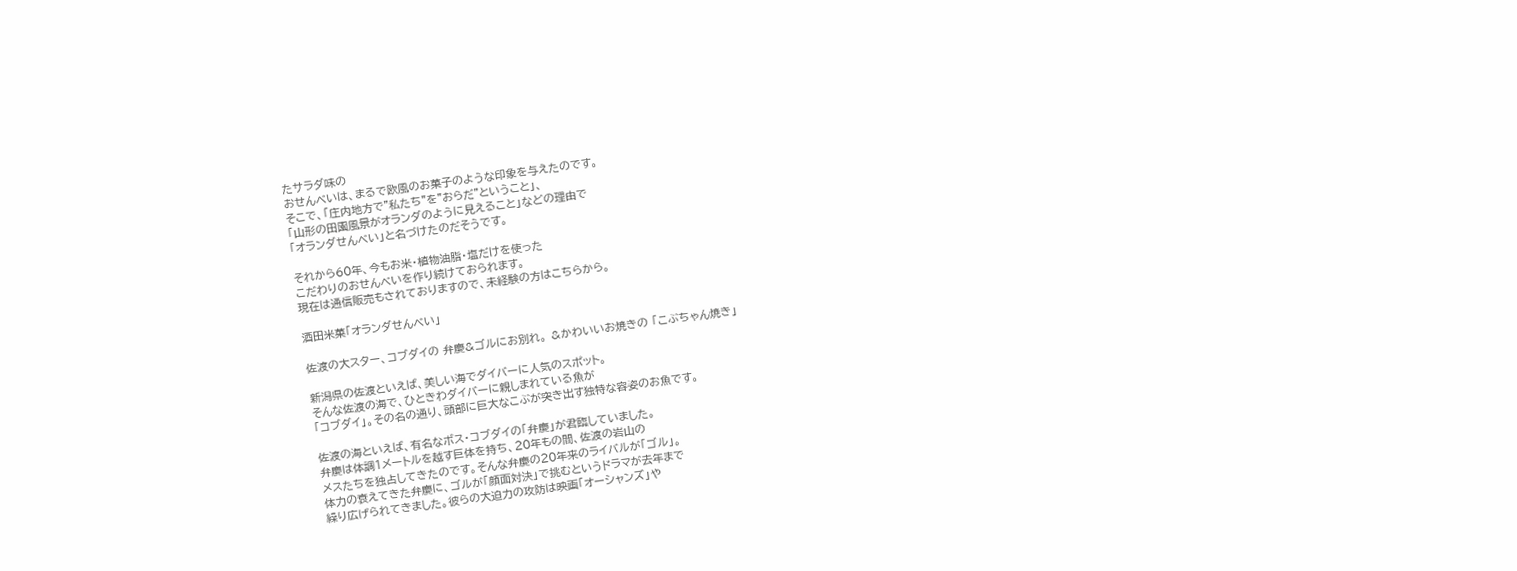たサラダ味の
おせんべいは、まるで欧風のお菓子のような印象を与えたのです。
そこで、「庄内地方で"私たち"を"おらだ"ということ」、
「山形の田園風景がオランダのように見えること」などの理由で
「オランダせんべい」と名づけたのだそうです。

それから60年、今もお米・植物油脂・塩だけを使った
こだわりのおせんべいを作り続けておられます。
現在は通信販売もされておりますので、未経験の方はこちらから。

酒田米菓「オランダせんべい」

佐渡の大スター、コブダイの 弁慶&ゴルにお別れ。 &かわいいお焼きの 「こぶちゃん焼き」

新潟県の佐渡といえば、美しい海でダイバーに人気のスポット。
そんな佐渡の海で、ひときわダイバーに親しまれている魚が
「コブダイ」。その名の通り、頭部に巨大なこぶが突き出す独特な容姿のお魚です。

佐渡の海といえば、有名なボス・コブダイの「弁慶」が君臨していました。
弁慶は体調1メートルを越す巨体を持ち、20年もの間、佐渡の岩山の
メスたちを独占してきたのです。そんな弁慶の20年来のライバルが「ゴル」。
体力の衰えてきた弁慶に、ゴルが「顔面対決」で挑むというドラマが去年まで
繰り広げられてきました。彼らの大迫力の攻防は映画「オーシャンズ」や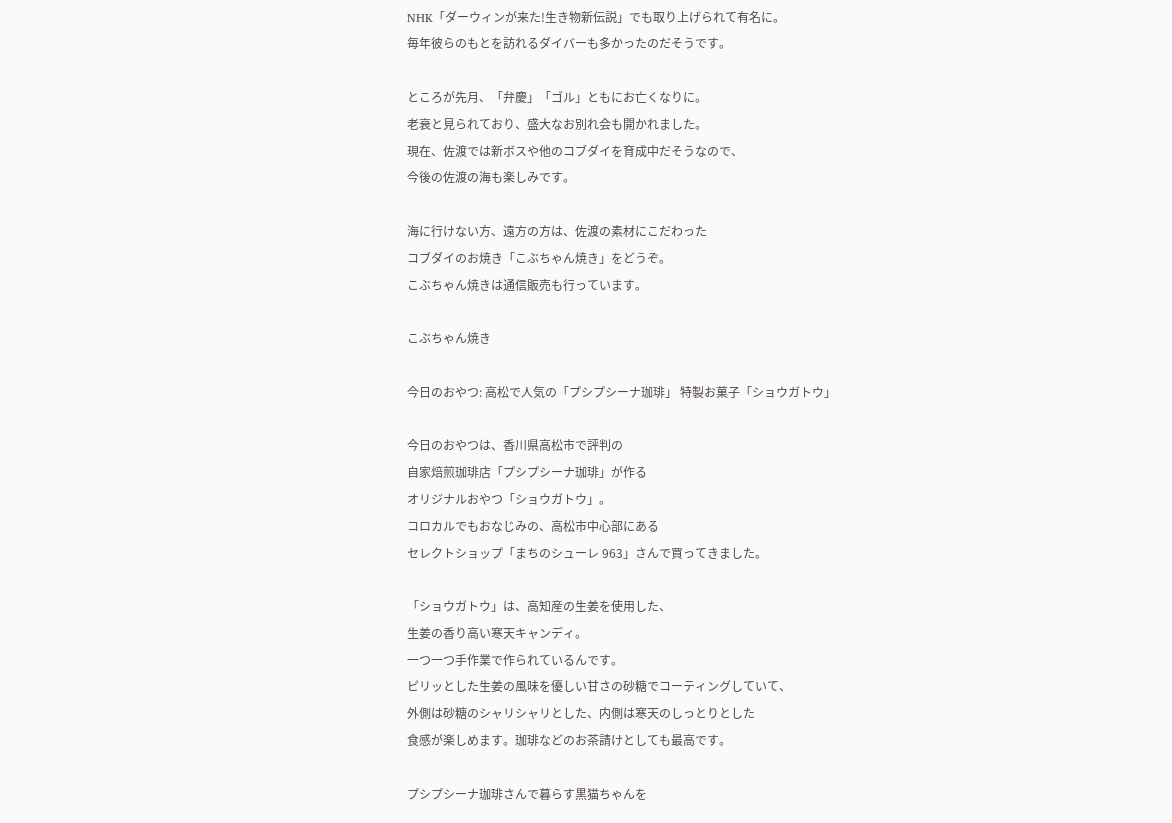NHK「ダーウィンが来た!生き物新伝説」でも取り上げられて有名に。
毎年彼らのもとを訪れるダイバーも多かったのだそうです。

ところが先月、「弁慶」「ゴル」ともにお亡くなりに。
老衰と見られており、盛大なお別れ会も開かれました。
現在、佐渡では新ボスや他のコブダイを育成中だそうなので、
今後の佐渡の海も楽しみです。

海に行けない方、遠方の方は、佐渡の素材にこだわった
コブダイのお焼き「こぶちゃん焼き」をどうぞ。
こぶちゃん焼きは通信販売も行っています。

こぶちゃん焼き

今日のおやつ: 高松で人気の「プシプシーナ珈琲」 特製お菓子「ショウガトウ」

今日のおやつは、香川県高松市で評判の
自家焙煎珈琲店「プシプシーナ珈琲」が作る
オリジナルおやつ「ショウガトウ」。
コロカルでもおなじみの、高松市中心部にある
セレクトショップ「まちのシューレ 963」さんで買ってきました。

「ショウガトウ」は、高知産の生姜を使用した、
生姜の香り高い寒天キャンディ。
一つ一つ手作業で作られているんです。
ピリッとした生姜の風味を優しい甘さの砂糖でコーティングしていて、
外側は砂糖のシャリシャリとした、内側は寒天のしっとりとした
食感が楽しめます。珈琲などのお茶請けとしても最高です。

プシプシーナ珈琲さんで暮らす黒猫ちゃんを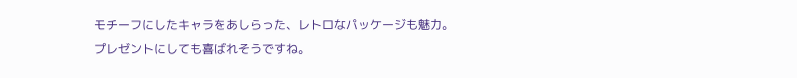モチーフにしたキャラをあしらった、レトロなパッケージも魅力。
プレゼントにしても喜ばれそうですね。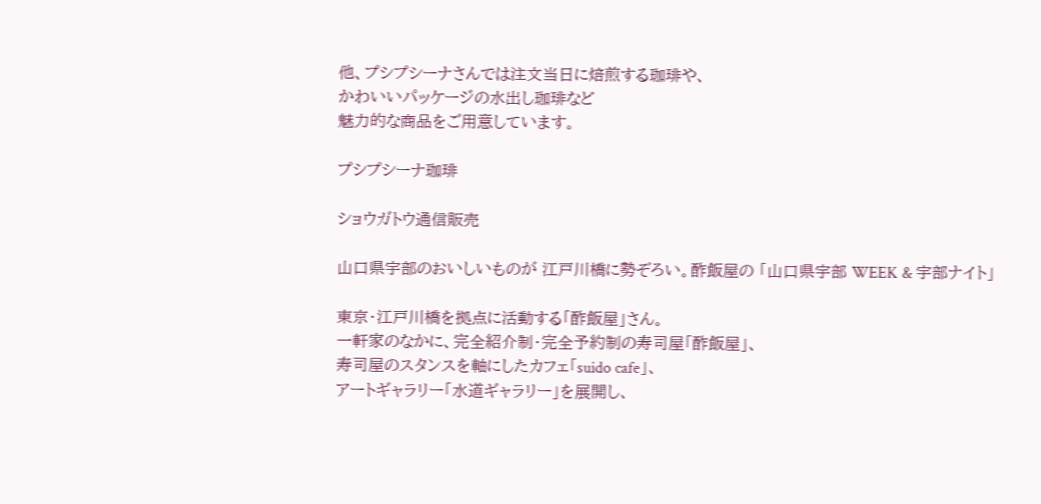他、プシプシーナさんでは注文当日に焙煎する珈琲や、
かわいいパッケージの水出し珈琲など
魅力的な商品をご用意しています。

プシプシーナ珈琲

ショウガトウ通信販売

山口県宇部のおいしいものが 江戸川橋に勢ぞろい。酢飯屋の 「山口県宇部 WEEK & 宇部ナイト」

東京・江戸川橋を拠点に活動する「酢飯屋」さん。
一軒家のなかに、完全紹介制・完全予約制の寿司屋「酢飯屋」、
寿司屋のスタンスを軸にしたカフェ「suido cafe」、
アートギャラリー「水道ギャラリー」を展開し、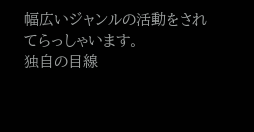幅広いジャンルの活動をされてらっしゃいます。
独自の目線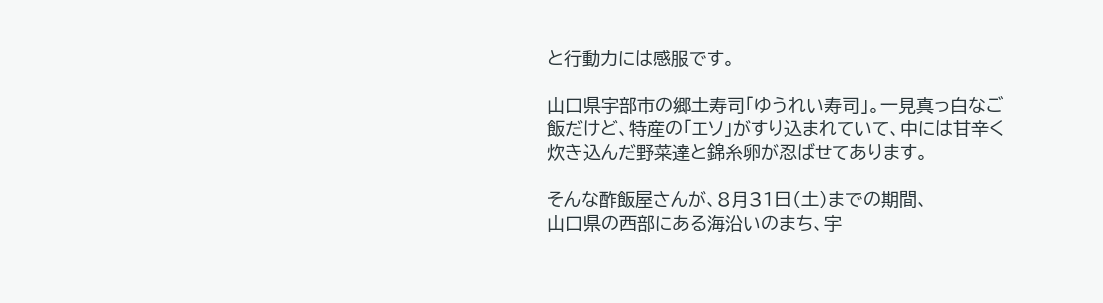と行動力には感服です。

山口県宇部市の郷土寿司「ゆうれい寿司」。一見真っ白なご飯だけど、特産の「エソ」がすり込まれていて、中には甘辛く炊き込んだ野菜達と錦糸卵が忍ばせてあります。

そんな酢飯屋さんが、8月31日(土)までの期間、
山口県の西部にある海沿いのまち、宇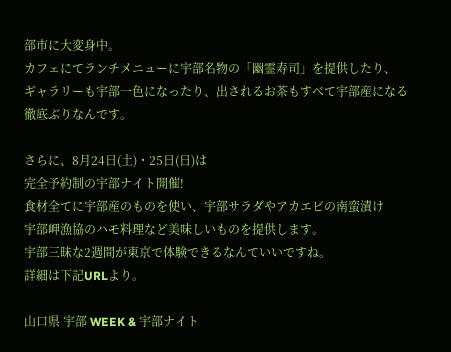部市に大変身中。
カフェにてランチメニューに宇部名物の「幽霊寿司」を提供したり、
ギャラリーも宇部一色になったり、出されるお茶もすべて宇部産になる
徹底ぶりなんです。

さらに、8月24日(土)・25日(日)は
完全予約制の宇部ナイト開催!
食材全てに宇部産のものを使い、宇部サラダやアカエビの南蛮漬け
宇部岬漁協のハモ料理など美味しいものを提供します。
宇部三昧な2週間が東京で体験できるなんていいですね。
詳細は下記URLより。

山口県 宇部 WEEK & 宇部ナイト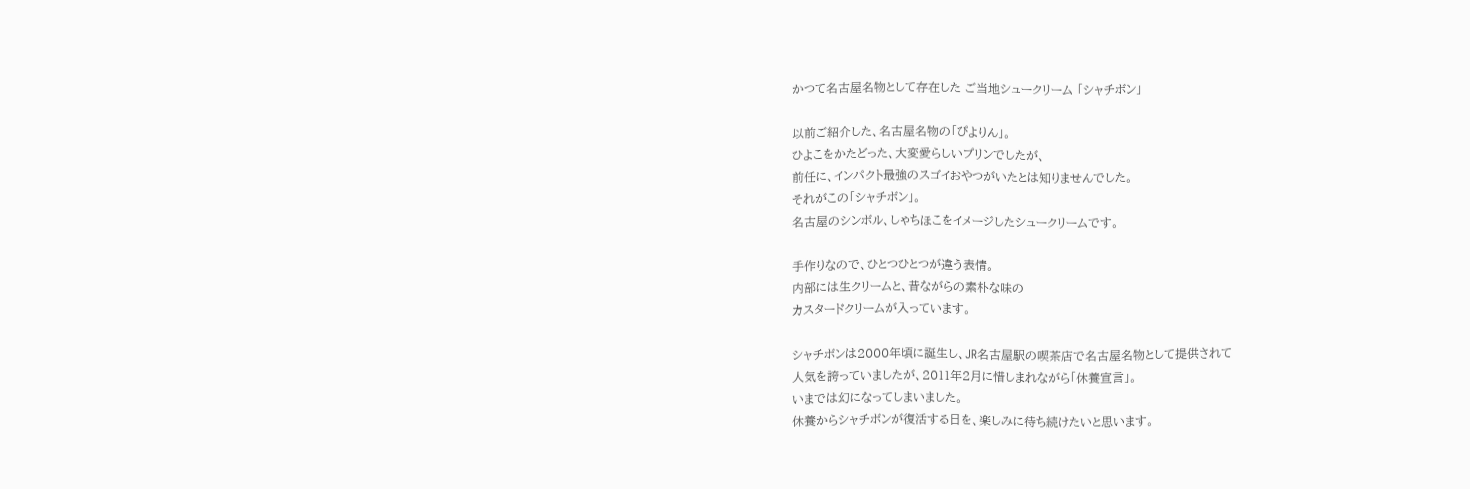かつて名古屋名物として存在した ご当地シュークリーム 「シャチボン」

以前ご紹介した、名古屋名物の「ぴよりん」。
ひよこをかたどった、大変愛らしいプリンでしたが、
前任に、インパクト最強のスゴイおやつがいたとは知りませんでした。
それがこの「シャチボン」。
名古屋のシンボル、しゃちほこをイメージしたシュークリームです。

手作りなので、ひとつひとつが違う表情。
内部には生クリームと、昔ながらの素朴な味の
カスタードクリームが入っています。

シャチボンは2000年頃に誕生し、JR名古屋駅の喫茶店で名古屋名物として提供されて
人気を誇っていましたが、2011年2月に惜しまれながら「休養宣言」。
いまでは幻になってしまいました。
休養からシャチボンが復活する日を、楽しみに待ち続けたいと思います。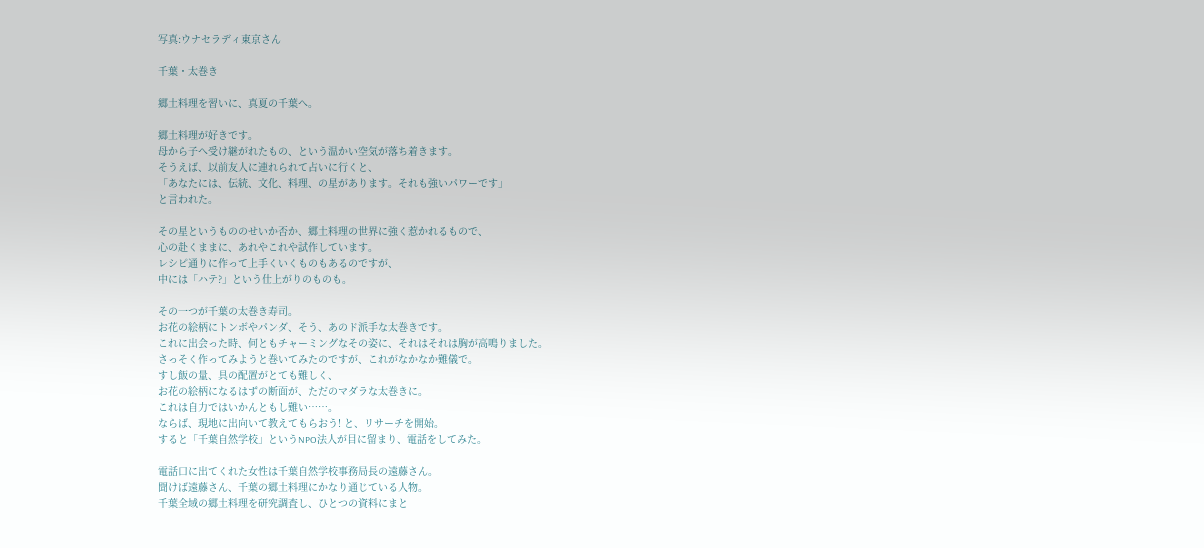写真:ウナセラディ東京さん

千葉・太巻き

郷土料理を習いに、真夏の千葉へ。

郷土料理が好きです。
母から子へ受け継がれたもの、という温かい空気が落ち着きます。
そうえば、以前友人に連れられて占いに行くと、
「あなたには、伝統、文化、料理、の星があります。それも強いパワーです」
と言われた。

その星というもののせいか否か、郷土料理の世界に強く惹かれるもので、
心の赴くままに、あれやこれや試作しています。
レシピ通りに作って上手くいくものもあるのですが、
中には「ハテ?」という仕上がりのものも。

その一つが千葉の太巻き寿司。
お花の絵柄にトンボやパンダ、そう、あのド派手な太巻きです。
これに出会った時、何ともチャーミングなその姿に、それはそれは胸が高鳴りました。
さっそく作ってみようと巻いてみたのですが、これがなかなか難儀で。
すし飯の量、具の配置がとても難しく、
お花の絵柄になるはずの断面が、ただのマダラな太巻きに。
これは自力ではいかんともし難い……。
ならば、現地に出向いて教えてもらおう! と、リサーチを開始。
すると「千葉自然学校」というNPO法人が目に留まり、電話をしてみた。

電話口に出てくれた女性は千葉自然学校事務局長の遠藤さん。
聞けば遠藤さん、千葉の郷土料理にかなり通じている人物。
千葉全域の郷土料理を研究調査し、ひとつの資料にまと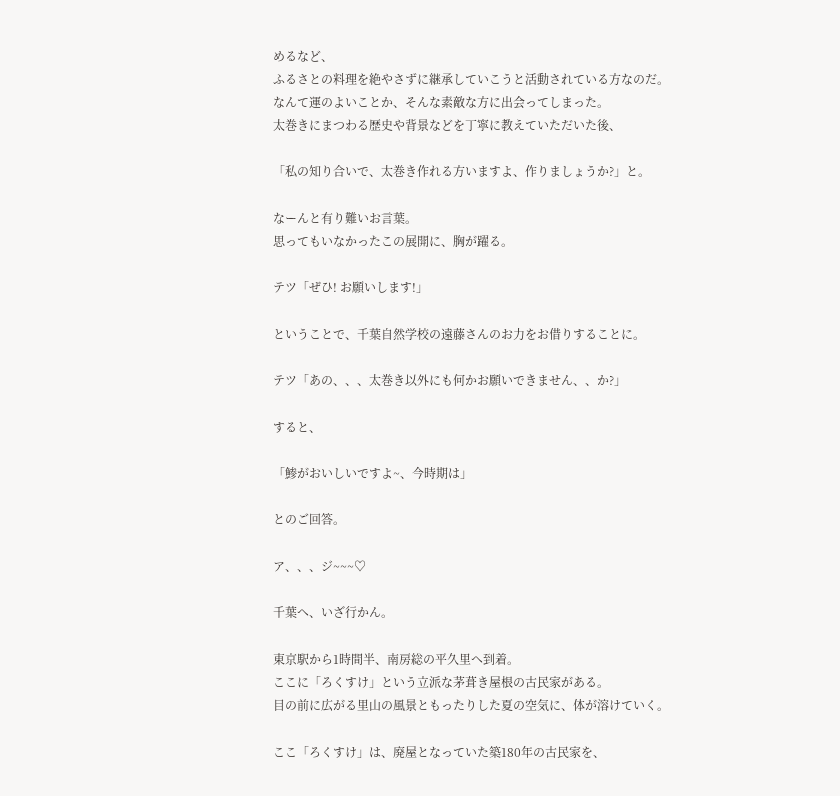めるなど、
ふるさとの料理を絶やさずに継承していこうと活動されている方なのだ。
なんて運のよいことか、そんな素敵な方に出会ってしまった。
太巻きにまつわる歴史や背景などを丁寧に教えていただいた後、

「私の知り合いで、太巻き作れる方いますよ、作りましょうか?」と。

なーんと有り難いお言葉。
思ってもいなかったこの展開に、胸が躍る。

テツ「ぜひ! お願いします!」

ということで、千葉自然学校の遠藤さんのお力をお借りすることに。

テツ「あの、、、太巻き以外にも何かお願いできません、、か?」

すると、

「鯵がおいしいですよ~、今時期は」

とのご回答。

ア、、、ジ~~~♡

千葉へ、いざ行かん。

東京駅から1時間半、南房総の平久里へ到着。
ここに「ろくすけ」という立派な茅葺き屋根の古民家がある。
目の前に広がる里山の風景ともったりした夏の空気に、体が溶けていく。

ここ「ろくすけ」は、廃屋となっていた築180年の古民家を、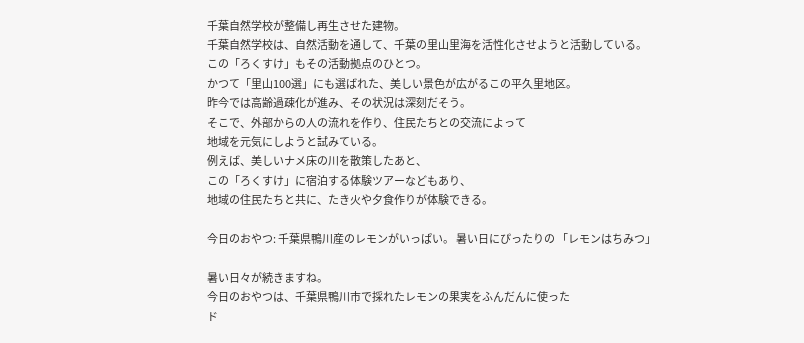千葉自然学校が整備し再生させた建物。
千葉自然学校は、自然活動を通して、千葉の里山里海を活性化させようと活動している。
この「ろくすけ」もその活動拠点のひとつ。
かつて「里山100選」にも選ばれた、美しい景色が広がるこの平久里地区。
昨今では高齢過疎化が進み、その状況は深刻だそう。
そこで、外部からの人の流れを作り、住民たちとの交流によって
地域を元気にしようと試みている。
例えば、美しいナメ床の川を散策したあと、
この「ろくすけ」に宿泊する体験ツアーなどもあり、
地域の住民たちと共に、たき火や夕食作りが体験できる。

今日のおやつ: 千葉県鴨川産のレモンがいっぱい。 暑い日にぴったりの 「レモンはちみつ」

暑い日々が続きますね。
今日のおやつは、千葉県鴨川市で採れたレモンの果実をふんだんに使った
ド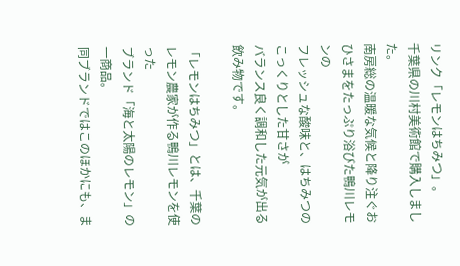リンク「レモンはちみつ」。
千葉県の川村美術館で購入しました。
南房総の温暖な気候と降り注ぐおひさまをたっぷり浴びた鴨川レモンの
フレッシュな酸味と、はちみつのこっくりとした甘さが
バランス良く調和した元気が出る飲み物です。

「レモンはちみつ」とは、千葉のレモン農家が作る鴨川レモンを使った
ブランド「海と太陽のレモン」の一商品。
同ブランドではこのほかにも、ま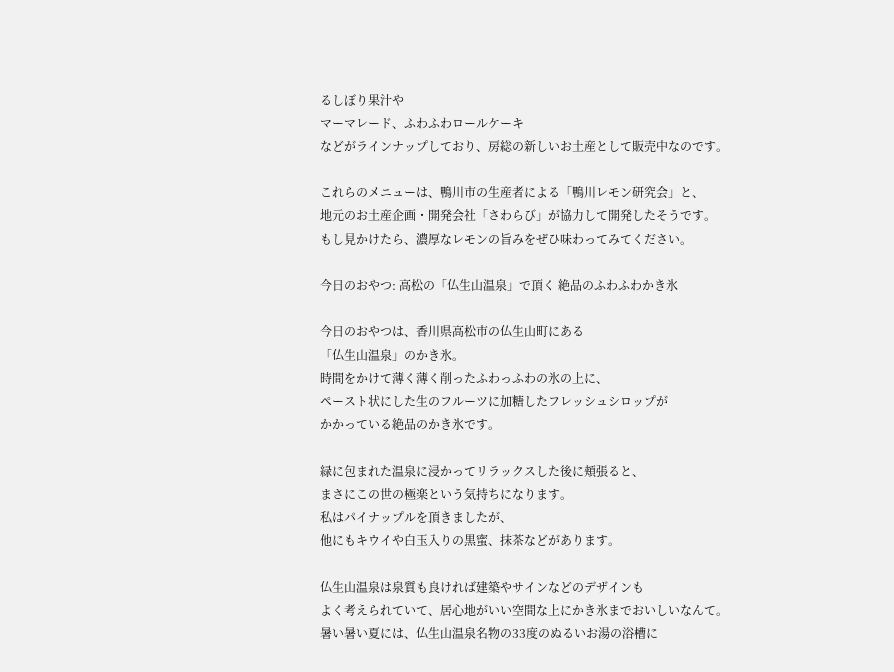るしぼり果汁や
マーマレード、ふわふわロールケーキ
などがラインナップしており、房総の新しいお土産として販売中なのです。

これらのメニューは、鴨川市の生産者による「鴨川レモン研究会」と、
地元のお土産企画・開発会社「さわらび」が協力して開発したそうです。
もし見かけたら、濃厚なレモンの旨みをぜひ味わってみてください。

今日のおやつ: 高松の「仏生山温泉」で頂く 絶品のふわふわかき氷

今日のおやつは、香川県高松市の仏生山町にある
「仏生山温泉」のかき氷。
時間をかけて薄く薄く削ったふわっふわの氷の上に、
ペースト状にした生のフルーツに加糖したフレッシュシロップが
かかっている絶品のかき氷です。

緑に包まれた温泉に浸かってリラックスした後に頬張ると、
まさにこの世の極楽という気持ちになります。
私はパイナップルを頂きましたが、
他にもキウイや白玉入りの黒蜜、抹茶などがあります。

仏生山温泉は泉質も良ければ建築やサインなどのデザインも
よく考えられていて、居心地がいい空間な上にかき氷までおいしいなんて。
暑い暑い夏には、仏生山温泉名物の33度のぬるいお湯の浴槽に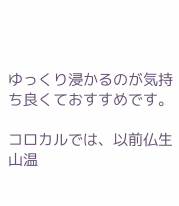ゆっくり浸かるのが気持ち良くておすすめです。

コロカルでは、以前仏生山温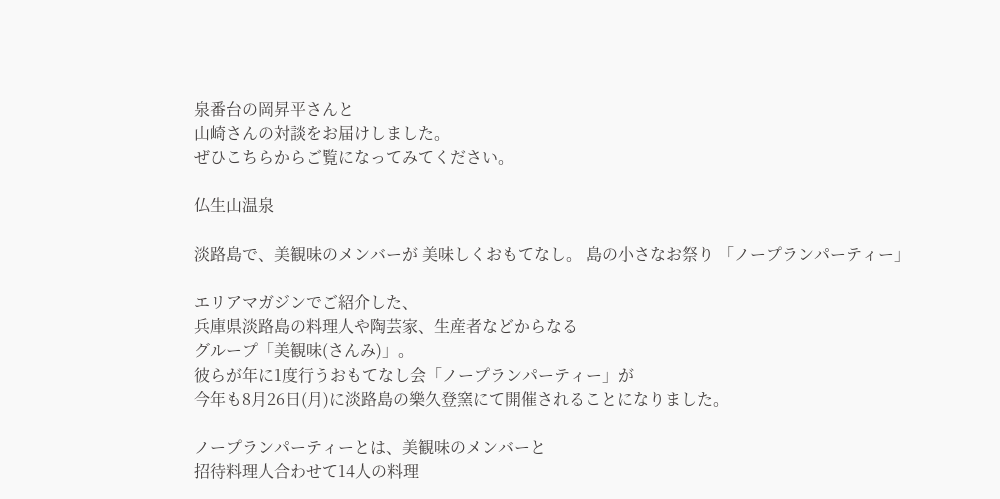泉番台の岡昇平さんと
山崎さんの対談をお届けしました。
ぜひこちらからご覧になってみてください。

仏生山温泉

淡路島で、美観味のメンバーが 美味しくおもてなし。 島の小さなお祭り 「ノープランパーティー」

エリアマガジンでご紹介した、
兵庫県淡路島の料理人や陶芸家、生産者などからなる
グループ「美観味(さんみ)」。
彼らが年に1度行うおもてなし会「ノープランパーティー」が
今年も8月26日(月)に淡路島の樂久登窯にて開催されることになりました。

ノープランパーティーとは、美観味のメンバーと
招待料理人合わせて14人の料理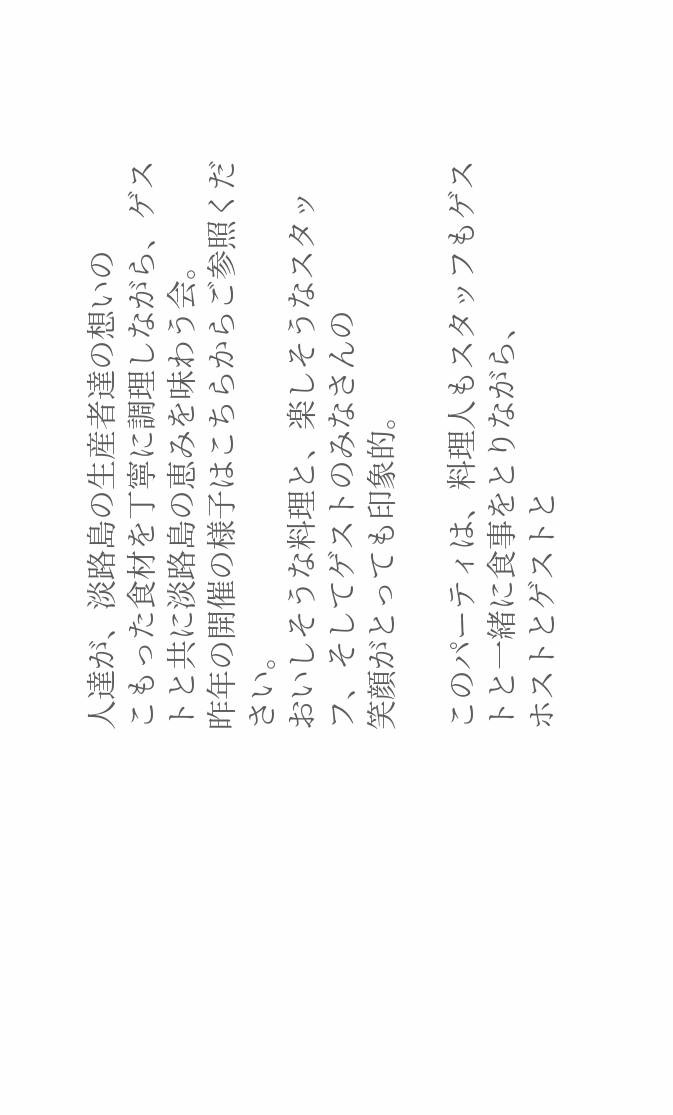人達が、淡路島の生産者達の想いの
こもった食材を丁寧に調理しながら、ゲストと共に淡路島の恵みを味わう会。
昨年の開催の様子はこちらからご参照ください。
おいしそうな料理と、楽しそうなスタッフ、そしてゲストのみなさんの
笑顔がとっても印象的。

このパーティは、料理人もスタッフもゲストと一緒に食事をとりながら、
ホストとゲストと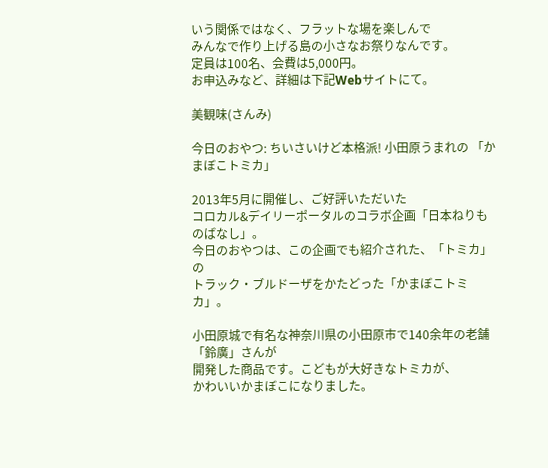いう関係ではなく、フラットな場を楽しんで
みんなで作り上げる島の小さなお祭りなんです。
定員は100名、会費は5,000円。
お申込みなど、詳細は下記Webサイトにて。

美観味(さんみ)

今日のおやつ: ちいさいけど本格派! 小田原うまれの 「かまぼこトミカ」

2013年5月に開催し、ご好評いただいた
コロカル&デイリーポータルのコラボ企画「日本ねりものばなし」。
今日のおやつは、この企画でも紹介された、「トミカ」の
トラック・ブルドーザをかたどった「かまぼこトミカ」。

小田原城で有名な神奈川県の小田原市で140余年の老舗「鈴廣」さんが
開発した商品です。こどもが大好きなトミカが、
かわいいかまぼこになりました。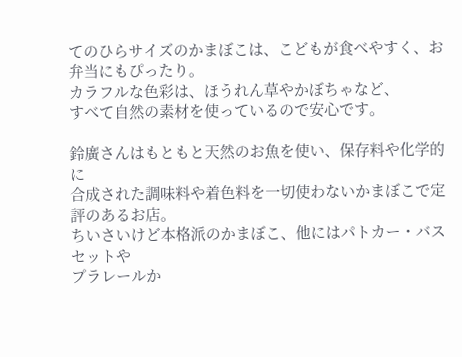てのひらサイズのかまぼこは、こどもが食べやすく、お弁当にもぴったり。
カラフルな色彩は、ほうれん草やかぼちゃなど、
すべて自然の素材を使っているので安心です。

鈴廣さんはもともと天然のお魚を使い、保存料や化学的に
合成された調味料や着色料を一切使わないかまぼこで定評のあるお店。
ちいさいけど本格派のかまぼこ、他にはパトカー・バスセットや
プラレールか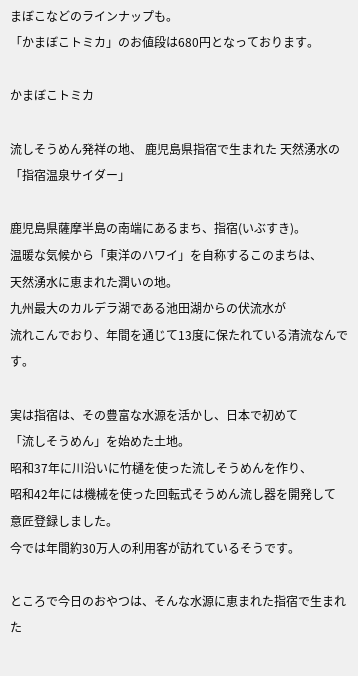まぼこなどのラインナップも。
「かまぼこトミカ」のお値段は680円となっております。

かまぼこトミカ

流しそうめん発祥の地、 鹿児島県指宿で生まれた 天然湧水の「指宿温泉サイダー」

鹿児島県薩摩半島の南端にあるまち、指宿(いぶすき)。
温暖な気候から「東洋のハワイ」を自称するこのまちは、
天然湧水に恵まれた潤いの地。
九州最大のカルデラ湖である池田湖からの伏流水が
流れこんでおり、年間を通じて13度に保たれている清流なんです。

実は指宿は、その豊富な水源を活かし、日本で初めて
「流しそうめん」を始めた土地。
昭和37年に川沿いに竹樋を使った流しそうめんを作り、
昭和42年には機械を使った回転式そうめん流し器を開発して
意匠登録しました。
今では年間約30万人の利用客が訪れているそうです。

ところで今日のおやつは、そんな水源に恵まれた指宿で生まれた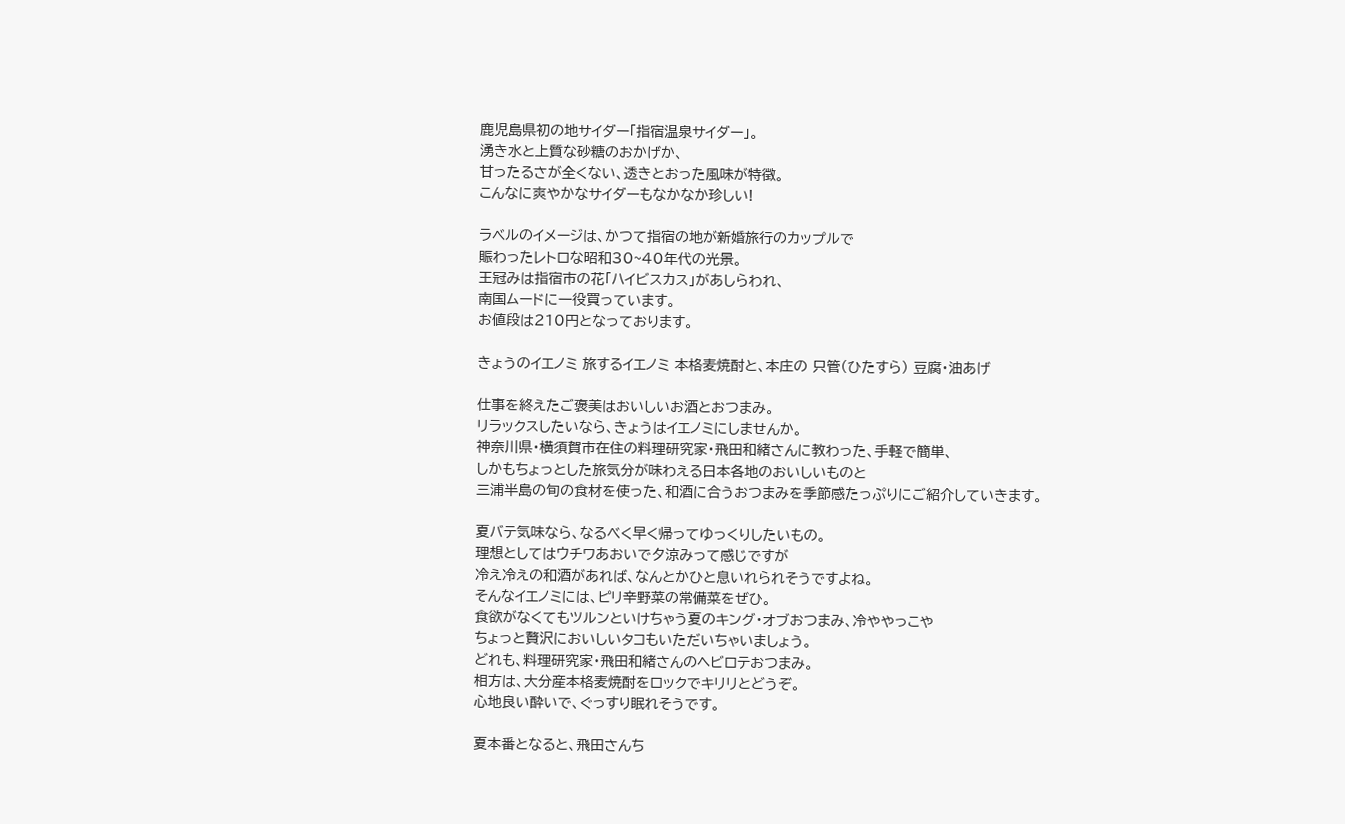鹿児島県初の地サイダー「指宿温泉サイダー」。
湧き水と上質な砂糖のおかげか、
甘ったるさが全くない、透きとおった風味が特徴。
こんなに爽やかなサイダーもなかなか珍しい!

ラベルのイメージは、かつて指宿の地が新婚旅行のカップルで
賑わったレトロな昭和30~40年代の光景。
王冠みは指宿市の花「ハイビスカス」があしらわれ、
南国ムードに一役買っています。
お値段は210円となっております。

きょうのイエノミ 旅するイエノミ 本格麦焼酎と、本庄の 只管(ひたすら) 豆腐・油あげ

仕事を終えたご褒美はおいしいお酒とおつまみ。
リラックスしたいなら、きょうはイエノミにしませんか。
神奈川県・横須賀市在住の料理研究家・飛田和緒さんに教わった、手軽で簡単、
しかもちょっとした旅気分が味わえる日本各地のおいしいものと
三浦半島の旬の食材を使った、和酒に合うおつまみを季節感たっぷりにご紹介していきます。

夏バテ気味なら、なるべく早く帰ってゆっくりしたいもの。
理想としてはウチワあおいで夕涼みって感じですが
冷え冷えの和酒があれば、なんとかひと息いれられそうですよね。
そんなイエノミには、ピリ辛野菜の常備菜をぜひ。
食欲がなくてもツルンといけちゃう夏のキング・オブおつまみ、冷ややっこや
ちょっと贅沢においしいタコもいただいちゃいましょう。
どれも、料理研究家・飛田和緒さんのヘビロテおつまみ。
相方は、大分産本格麦焼酎をロックでキリリとどうぞ。
心地良い酔いで、ぐっすり眠れそうです。

夏本番となると、飛田さんち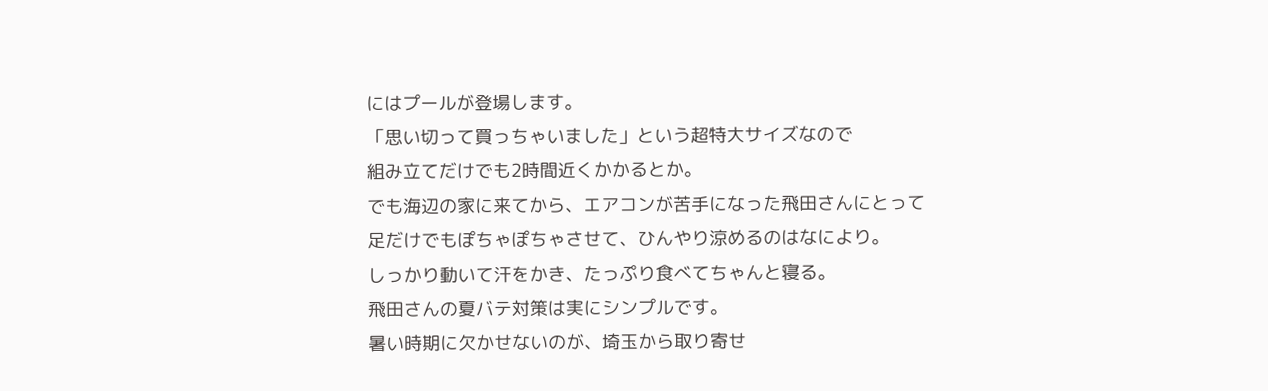にはプールが登場します。
「思い切って買っちゃいました」という超特大サイズなので
組み立てだけでも2時間近くかかるとか。
でも海辺の家に来てから、エアコンが苦手になった飛田さんにとって
足だけでもぽちゃぽちゃさせて、ひんやり涼めるのはなにより。
しっかり動いて汗をかき、たっぷり食べてちゃんと寝る。
飛田さんの夏バテ対策は実にシンプルです。
暑い時期に欠かせないのが、埼玉から取り寄せ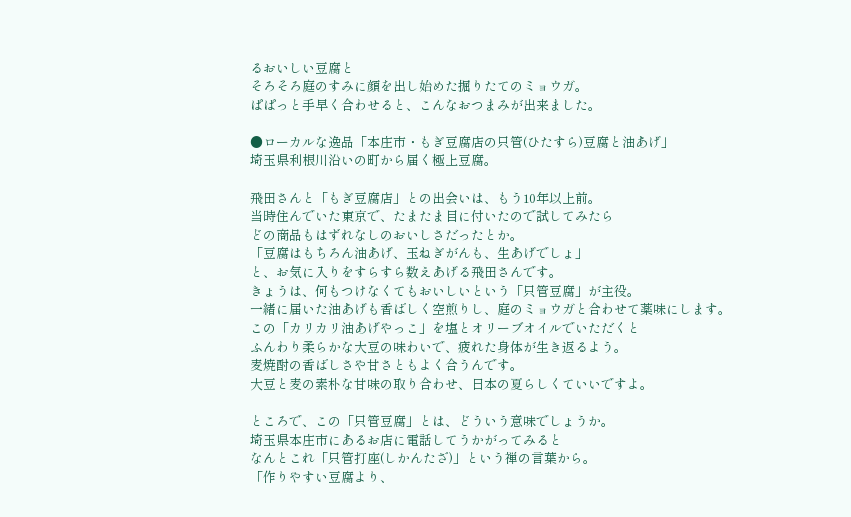るおいしい豆腐と
そろそろ庭のすみに顔を出し始めた掘りたてのミョウガ。
ぱぱっと手早く合わせると、こんなおつまみが出来ました。

●ローカルな逸品「本庄市・もぎ豆腐店の只管(ひたすら)豆腐と油あげ」
埼玉県利根川沿いの町から届く極上豆腐。

飛田さんと「もぎ豆腐店」との出会いは、もう10年以上前。
当時住んでいた東京で、たまたま目に付いたので試してみたら
どの商品もはずれなしのおいしさだったとか。
「豆腐はもちろん油あげ、玉ねぎがんも、生あげでしょ」
と、お気に入りをすらすら数えあげる飛田さんです。
きょうは、何もつけなくてもおいしいという「只管豆腐」が主役。
一緒に届いた油あげも香ばしく空煎りし、庭のミョウガと合わせて薬味にします。
この「カリカリ油あげやっこ」を塩とオリーブオイルでいただくと
ふんわり柔らかな大豆の味わいで、疲れた身体が生き返るよう。
麦焼酎の香ばしさや甘さともよく合うんです。
大豆と麦の素朴な甘味の取り合わせ、日本の夏らしくていいですよ。

ところで、この「只管豆腐」とは、どういう意味でしょうか。
埼玉県本庄市にあるお店に電話してうかがってみると
なんとこれ「只管打座(しかんたざ)」という禅の言葉から。
「作りやすい豆腐より、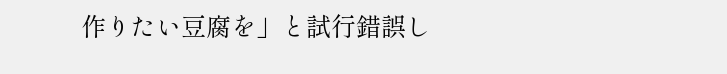作りたい豆腐を」と試行錯誤し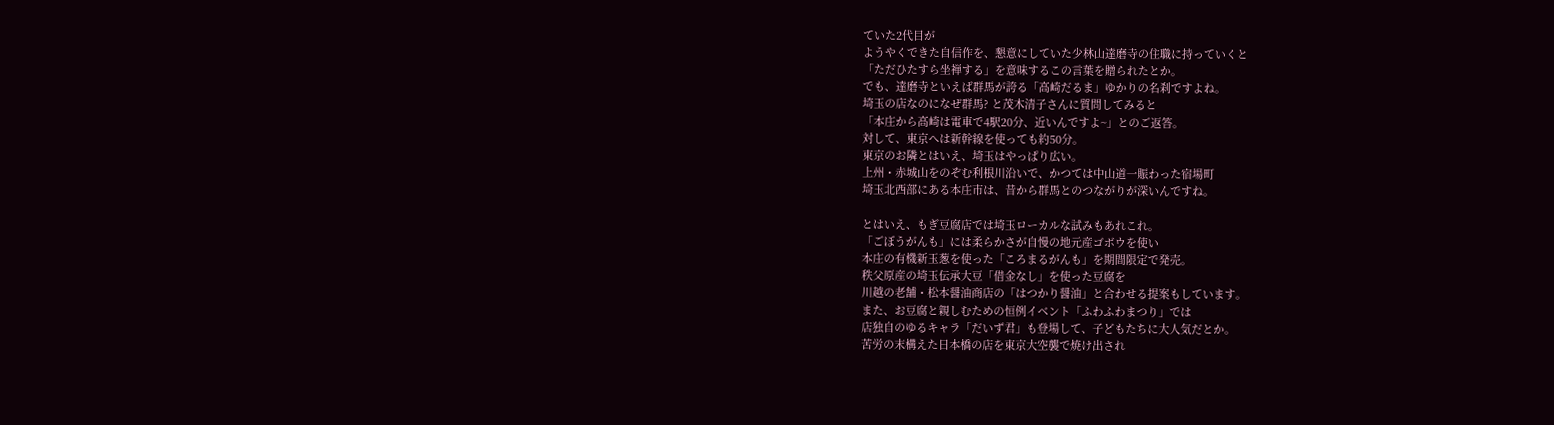ていた2代目が
ようやくできた自信作を、懇意にしていた少林山達磨寺の住職に持っていくと
「ただひたすら坐禅する」を意味するこの言葉を贈られたとか。
でも、達磨寺といえば群馬が誇る「高崎だるま」ゆかりの名刹ですよね。
埼玉の店なのになぜ群馬? と茂木清子さんに質問してみると
「本庄から高崎は電車で4駅20分、近いんですよ~」とのご返答。
対して、東京へは新幹線を使っても約50分。
東京のお隣とはいえ、埼玉はやっぱり広い。
上州・赤城山をのぞむ利根川沿いで、かつては中山道一賑わった宿場町
埼玉北西部にある本庄市は、昔から群馬とのつながりが深いんですね。

とはいえ、もぎ豆腐店では埼玉ローカルな試みもあれこれ。
「ごぼうがんも」には柔らかさが自慢の地元産ゴボウを使い
本庄の有機新玉葱を使った「ころまるがんも」を期間限定で発売。
秩父原産の埼玉伝承大豆「借金なし」を使った豆腐を
川越の老舗・松本醤油商店の「はつかり醤油」と合わせる提案もしています。
また、お豆腐と親しむための恒例イベント「ふわふわまつり」では
店独自のゆるキャラ「だいず君」も登場して、子どもたちに大人気だとか。
苦労の末構えた日本橋の店を東京大空襲で焼け出され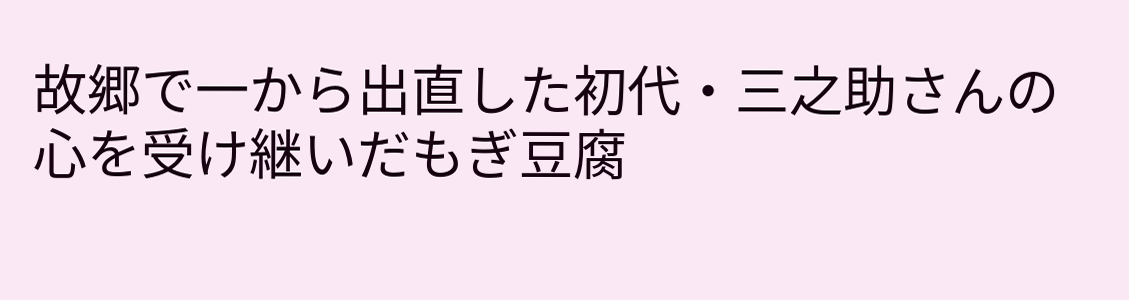故郷で一から出直した初代・三之助さんの心を受け継いだもぎ豆腐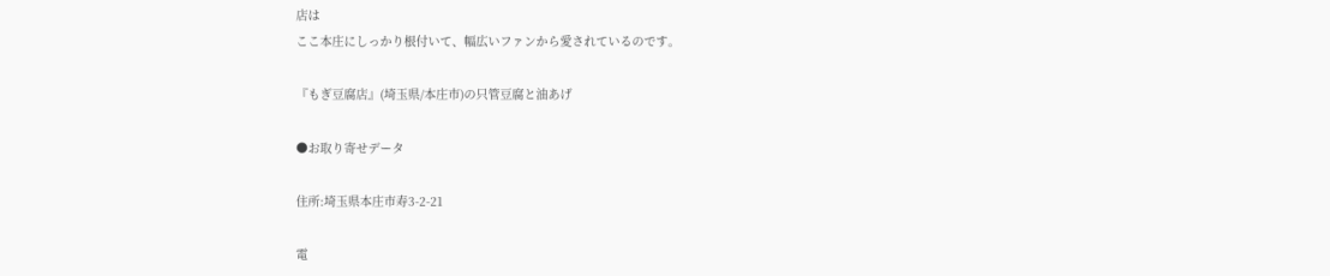店は
ここ本庄にしっかり根付いて、幅広いファンから愛されているのです。

『もぎ豆腐店』(埼玉県/本庄市)の只管豆腐と油あげ

●お取り寄せデータ

住所:埼玉県本庄市寿3-2-21

電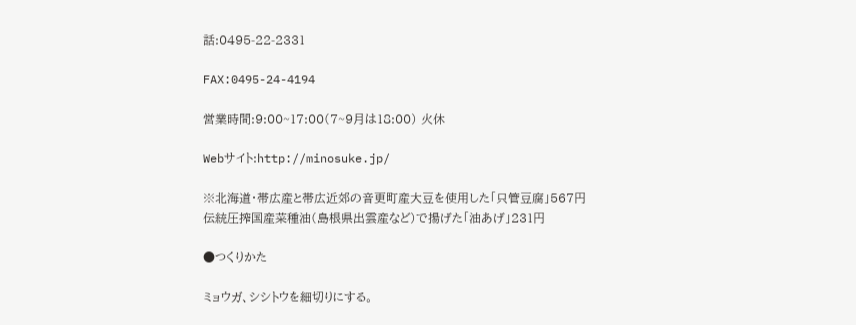話:0495-22-2331

FAX:0495-24-4194

営業時間:9:00~17:00(7~9月は18:00) 火休

Webサイト:http://minosuke.jp/

※北海道・帯広産と帯広近郊の音更町産大豆を使用した「只管豆腐」567円
伝統圧搾国産菜種油(島根県出雲産など)で揚げた「油あげ」231円

●つくりかた

ミョウガ、シシトウを細切りにする。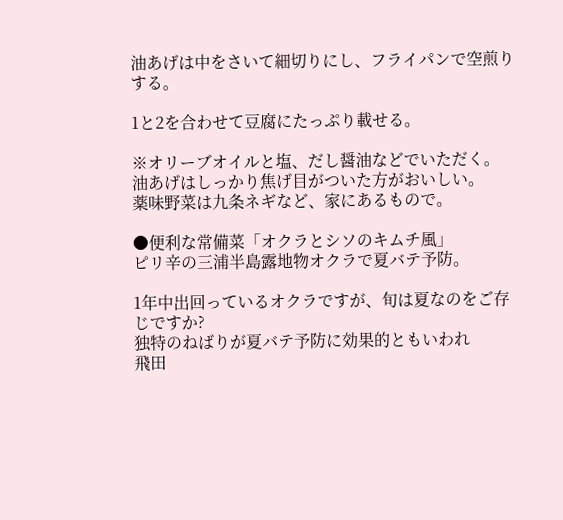油あげは中をさいて細切りにし、フライパンで空煎りする。

1と2を合わせて豆腐にたっぷり載せる。

※オリーブオイルと塩、だし醤油などでいただく。
油あげはしっかり焦げ目がついた方がおいしい。
薬味野菜は九条ネギなど、家にあるもので。

●便利な常備菜「オクラとシソのキムチ風」
ピリ辛の三浦半島露地物オクラで夏バテ予防。

1年中出回っているオクラですが、旬は夏なのをご存じですか?
独特のねばりが夏バテ予防に効果的ともいわれ
飛田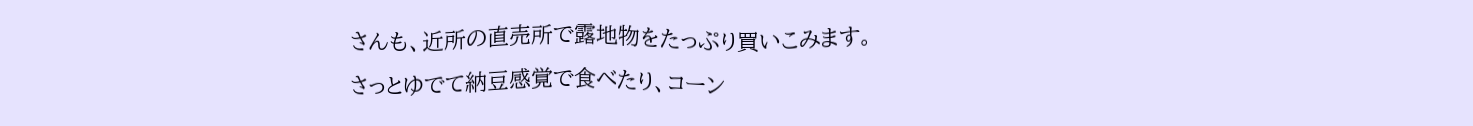さんも、近所の直売所で露地物をたっぷり買いこみます。
さっとゆでて納豆感覚で食べたり、コーン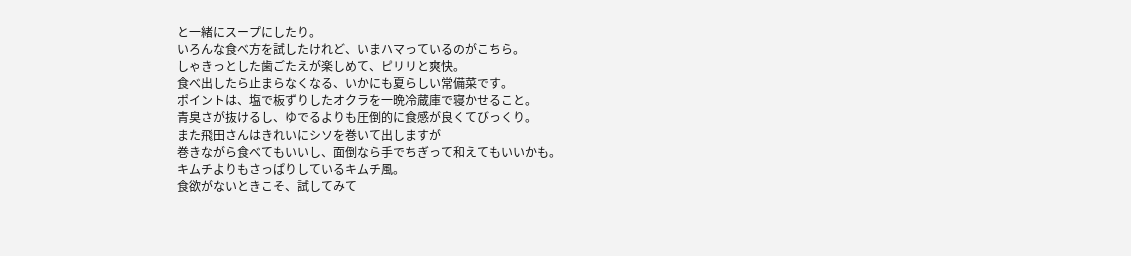と一緒にスープにしたり。
いろんな食べ方を試したけれど、いまハマっているのがこちら。
しゃきっとした歯ごたえが楽しめて、ピリリと爽快。
食べ出したら止まらなくなる、いかにも夏らしい常備菜です。
ポイントは、塩で板ずりしたオクラを一晩冷蔵庫で寝かせること。
青臭さが抜けるし、ゆでるよりも圧倒的に食感が良くてびっくり。
また飛田さんはきれいにシソを巻いて出しますが
巻きながら食べてもいいし、面倒なら手でちぎって和えてもいいかも。
キムチよりもさっぱりしているキムチ風。
食欲がないときこそ、試してみて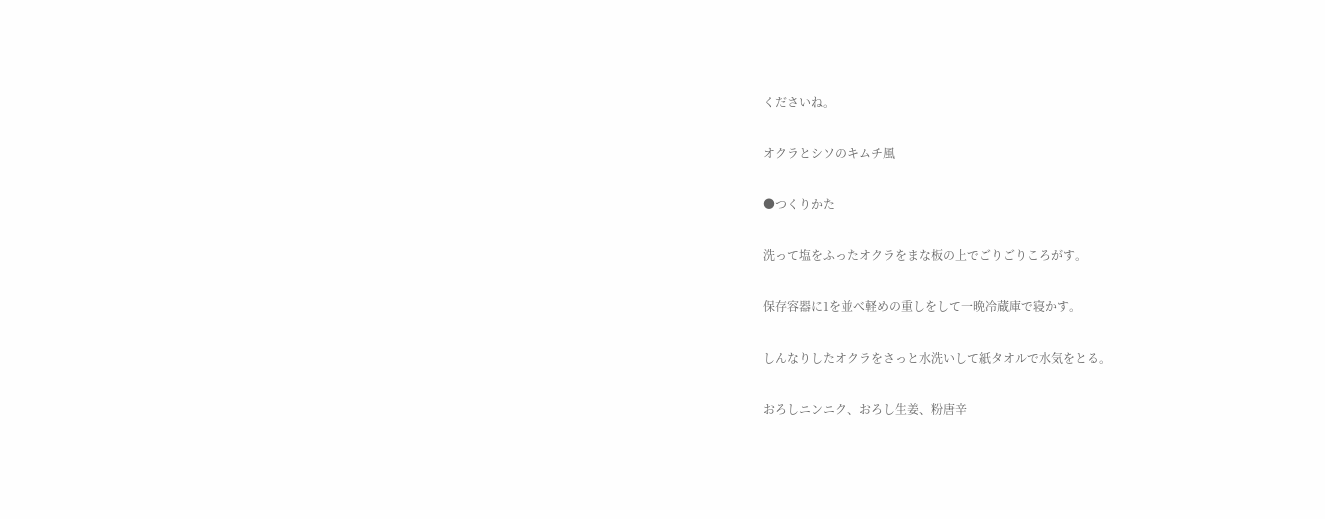くださいね。

オクラとシソのキムチ風

●つくりかた

洗って塩をふったオクラをまな板の上でごりごりころがす。

保存容器に1を並べ軽めの重しをして一晩冷蔵庫で寝かす。

しんなりしたオクラをさっと水洗いして紙タオルで水気をとる。

おろしニンニク、おろし生姜、粉唐辛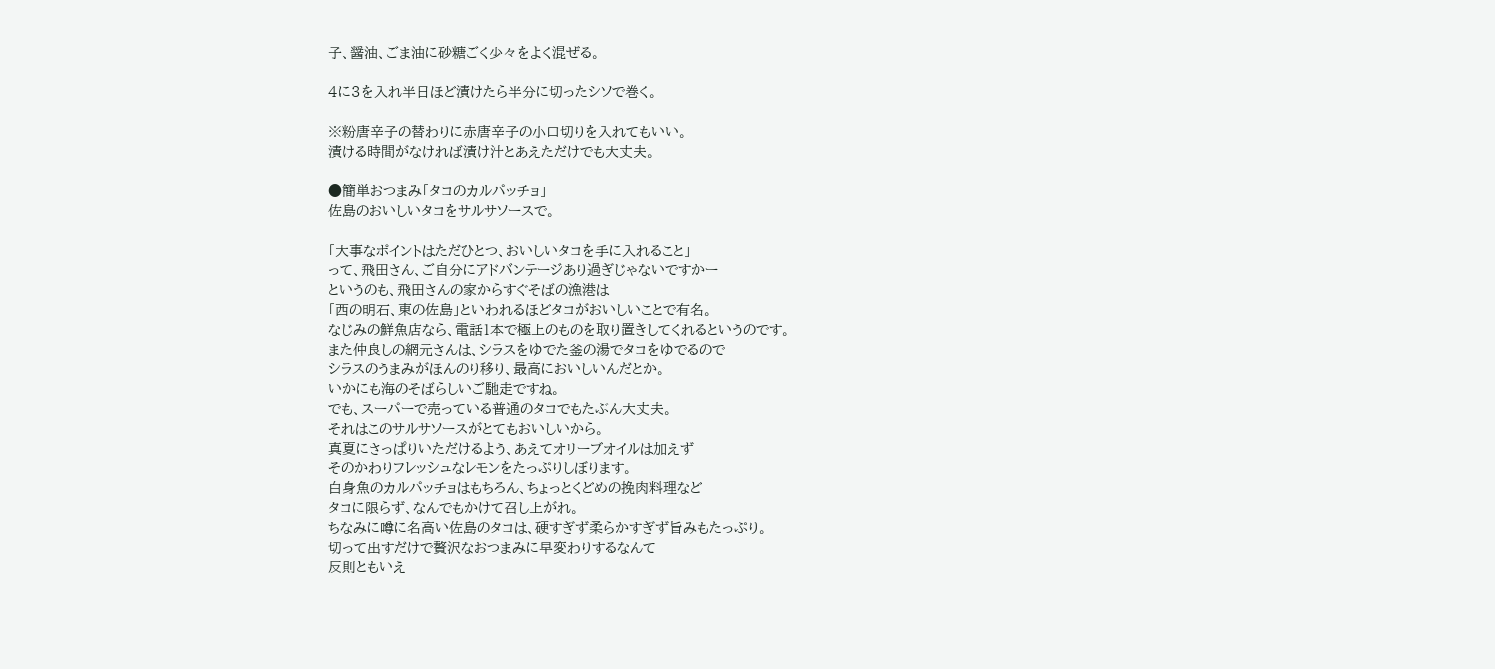子、醤油、ごま油に砂糖ごく少々をよく混ぜる。

4に3を入れ半日ほど漬けたら半分に切ったシソで巻く。

※粉唐辛子の替わりに赤唐辛子の小口切りを入れてもいい。
漬ける時間がなければ漬け汁とあえただけでも大丈夫。

●簡単おつまみ「タコのカルパッチョ」
佐島のおいしいタコをサルサソースで。

「大事なポイントはただひとつ、おいしいタコを手に入れること」
って、飛田さん、ご自分にアドバンテージあり過ぎじゃないですかー
というのも、飛田さんの家からすぐそばの漁港は
「西の明石、東の佐島」といわれるほどタコがおいしいことで有名。
なじみの鮮魚店なら、電話1本で極上のものを取り置きしてくれるというのです。
また仲良しの網元さんは、シラスをゆでた釜の湯でタコをゆでるので
シラスのうまみがほんのり移り、最高においしいんだとか。
いかにも海のそばらしいご馳走ですね。
でも、スーパーで売っている普通のタコでもたぶん大丈夫。
それはこのサルサソースがとてもおいしいから。
真夏にさっぱりいただけるよう、あえてオリーブオイルは加えず
そのかわりフレッシュなレモンをたっぷりしぼります。
白身魚のカルパッチョはもちろん、ちょっとくどめの挽肉料理など
タコに限らず、なんでもかけて召し上がれ。
ちなみに噂に名高い佐島のタコは、硬すぎず柔らかすぎず旨みもたっぷり。
切って出すだけで贅沢なおつまみに早変わりするなんて
反則ともいえ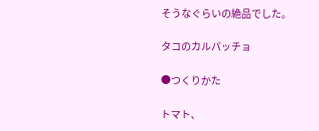そうなぐらいの絶品でした。

タコのカルパッチョ

●つくりかた

トマト、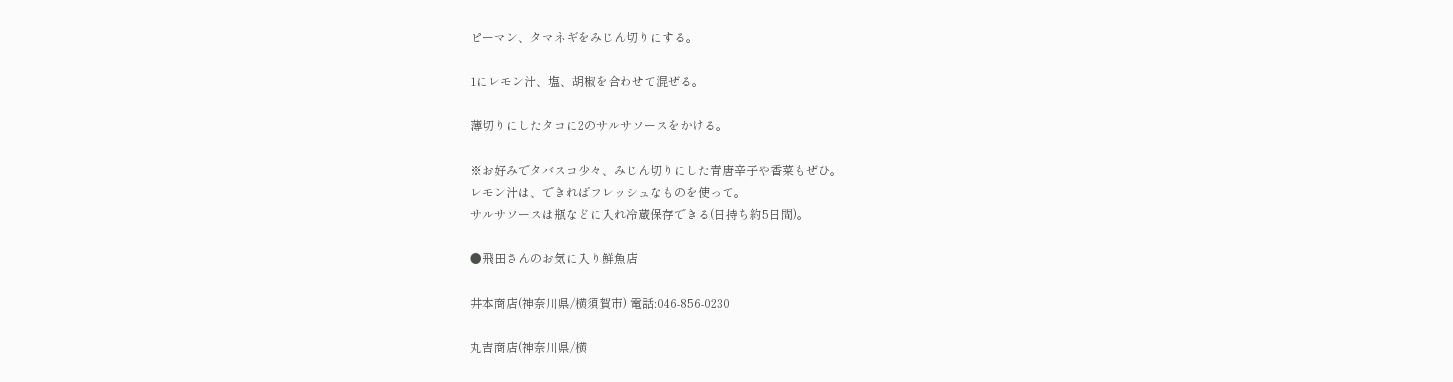ピーマン、タマネギをみじん切りにする。

1にレモン汁、塩、胡椒を合わせて混ぜる。

薄切りにしたタコに2のサルサソースをかける。

※お好みでタバスコ少々、みじん切りにした青唐辛子や香菜もぜひ。
レモン汁は、できればフレッシュなものを使って。
サルサソースは瓶などに入れ冷蔵保存できる(日持ち約5日間)。

●飛田さんのお気に入り鮮魚店

井本商店(神奈川県/横須賀市) 電話:046-856-0230

丸吉商店(神奈川県/横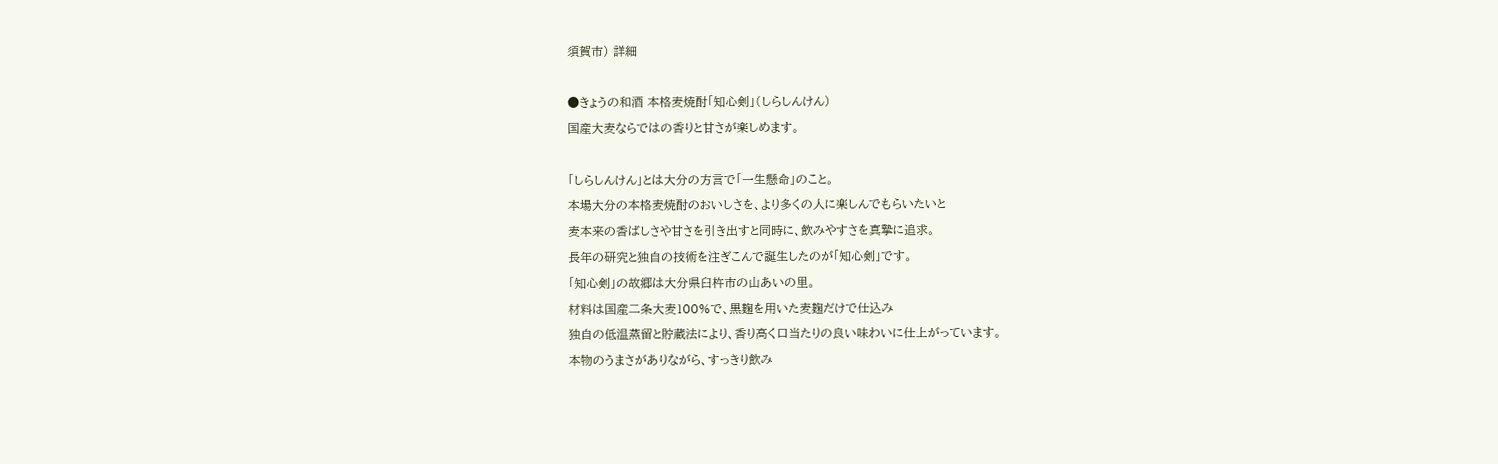須賀市) 詳細

●きょうの和酒 本格麦焼酎「知心剣」(しらしんけん)
国産大麦ならではの香りと甘さが楽しめます。

「しらしんけん」とは大分の方言で「一生懸命」のこと。
本場大分の本格麦焼酎のおいしさを、より多くの人に楽しんでもらいたいと
麦本来の香ばしさや甘さを引き出すと同時に、飲みやすさを真摯に追求。
長年の研究と独自の技術を注ぎこんで誕生したのが「知心剣」です。
「知心剣」の故郷は大分県臼杵市の山あいの里。
材料は国産二条大麦100%で、黒麹を用いた麦麹だけで仕込み
独自の低温蒸留と貯蔵法により、香り高く口当たりの良い味わいに仕上がっています。
本物のうまさがありながら、すっきり飲み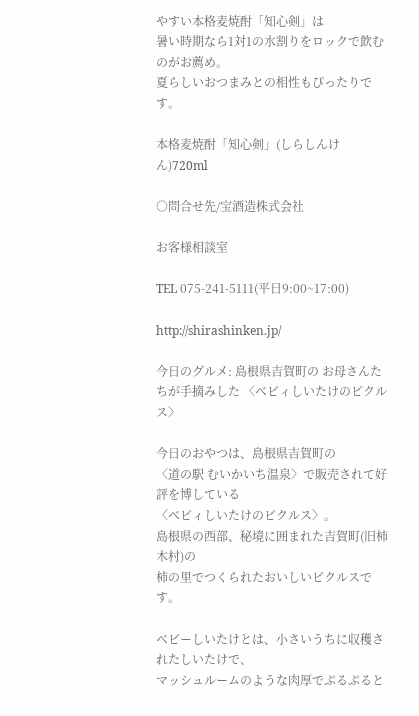やすい本格麦焼酎「知心剣」は
暑い時期なら1対1の水割りをロックで飲むのがお薦め。
夏らしいおつまみとの相性もぴったりです。

本格麦焼酎「知心剣」(しらしんけん)720ml

○問合せ先/宝酒造株式会社

お客様相談室

TEL 075-241-5111(平日9:00~17:00)

http://shirashinken.jp/

今日のグルメ: 島根県吉賀町の お母さんたちが手摘みした 〈ベビィしいたけのピクルス〉

今日のおやつは、島根県吉賀町の
〈道の駅 むいかいち温泉〉で販売されて好評を博している
〈ベビィしいたけのピクルス〉。
島根県の西部、秘境に囲まれた吉賀町(旧柿木村)の
柿の里でつくられたおいしいピクルスです。

ベビーしいたけとは、小さいうちに収穫されたしいたけで、
マッシュルームのような肉厚でぷるぷると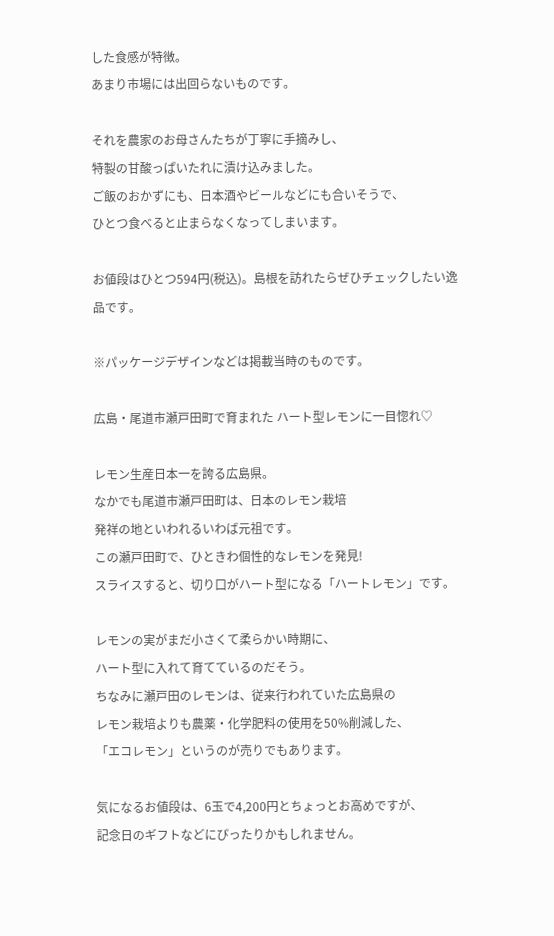した食感が特徴。
あまり市場には出回らないものです。

それを農家のお母さんたちが丁寧に手摘みし、
特製の甘酸っぱいたれに漬け込みました。
ご飯のおかずにも、日本酒やビールなどにも合いそうで、
ひとつ食べると止まらなくなってしまいます。

お値段はひとつ594円(税込)。島根を訪れたらぜひチェックしたい逸品です。

※パッケージデザインなどは掲載当時のものです。

広島・尾道市瀬戸田町で育まれた ハート型レモンに一目惚れ♡

レモン生産日本一を誇る広島県。
なかでも尾道市瀬戸田町は、日本のレモン栽培
発祥の地といわれるいわば元祖です。
この瀬戸田町で、ひときわ個性的なレモンを発見!
スライスすると、切り口がハート型になる「ハートレモン」です。

レモンの実がまだ小さくて柔らかい時期に、
ハート型に入れて育てているのだそう。
ちなみに瀬戸田のレモンは、従来行われていた広島県の
レモン栽培よりも農薬・化学肥料の使用を50%削減した、
「エコレモン」というのが売りでもあります。

気になるお値段は、6玉で4,200円とちょっとお高めですが、
記念日のギフトなどにぴったりかもしれません。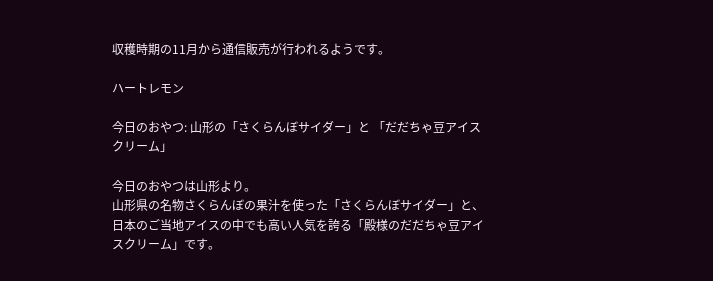収穫時期の11月から通信販売が行われるようです。

ハートレモン

今日のおやつ: 山形の「さくらんぼサイダー」と 「だだちゃ豆アイスクリーム」

今日のおやつは山形より。
山形県の名物さくらんぼの果汁を使った「さくらんぼサイダー」と、
日本のご当地アイスの中でも高い人気を誇る「殿様のだだちゃ豆アイスクリーム」です。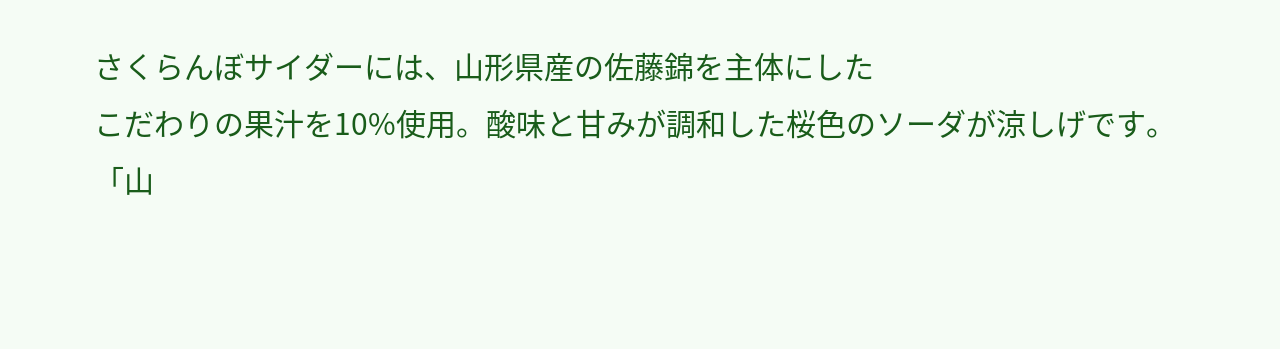さくらんぼサイダーには、山形県産の佐藤錦を主体にした
こだわりの果汁を10%使用。酸味と甘みが調和した桜色のソーダが涼しげです。
「山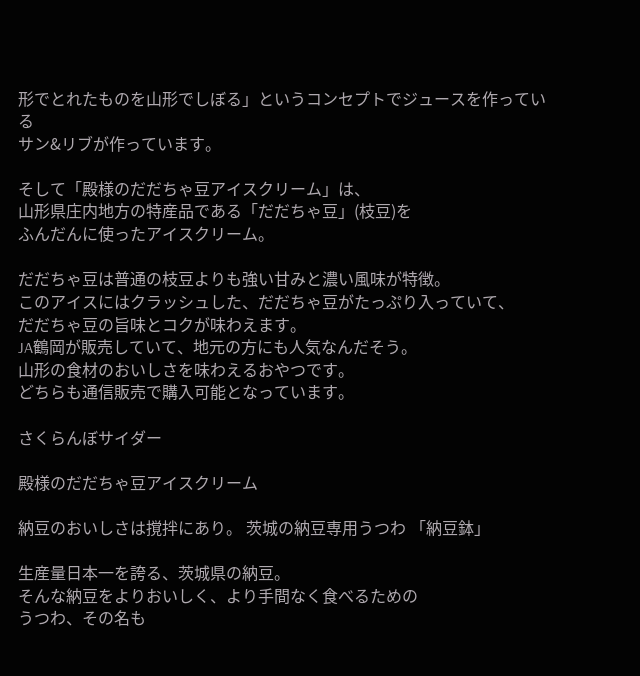形でとれたものを山形でしぼる」というコンセプトでジュースを作っている
サン&リブが作っています。

そして「殿様のだだちゃ豆アイスクリーム」は、
山形県庄内地方の特産品である「だだちゃ豆」(枝豆)を
ふんだんに使ったアイスクリーム。

だだちゃ豆は普通の枝豆よりも強い甘みと濃い風味が特徴。
このアイスにはクラッシュした、だだちゃ豆がたっぷり入っていて、
だだちゃ豆の旨味とコクが味わえます。
JA鶴岡が販売していて、地元の方にも人気なんだそう。
山形の食材のおいしさを味わえるおやつです。
どちらも通信販売で購入可能となっています。

さくらんぼサイダー

殿様のだだちゃ豆アイスクリーム

納豆のおいしさは撹拌にあり。 茨城の納豆専用うつわ 「納豆鉢」

生産量日本一を誇る、茨城県の納豆。
そんな納豆をよりおいしく、より手間なく食べるための
うつわ、その名も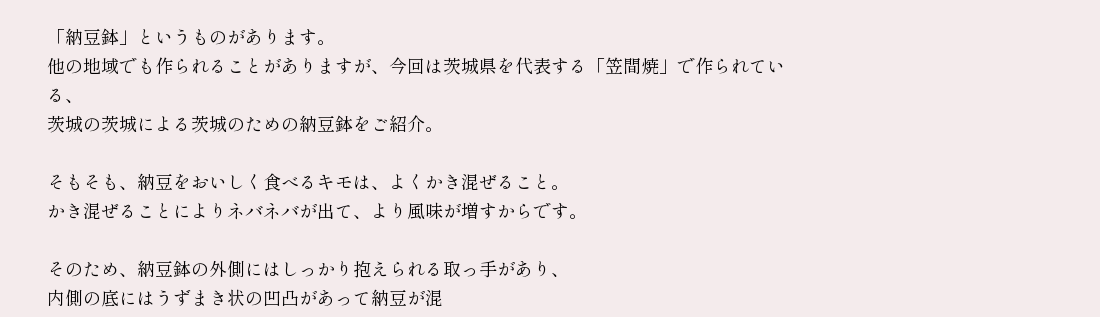「納豆鉢」というものがあります。
他の地域でも作られることがありますが、今回は茨城県を代表する「笠間焼」で作られている、
茨城の茨城による茨城のための納豆鉢をご紹介。

そもそも、納豆をおいしく食べるキモは、よくかき混ぜること。
かき混ぜることによりネバネバが出て、より風味が増すからです。

そのため、納豆鉢の外側にはしっかり抱えられる取っ手があり、
内側の底にはうずまき状の凹凸があって納豆が混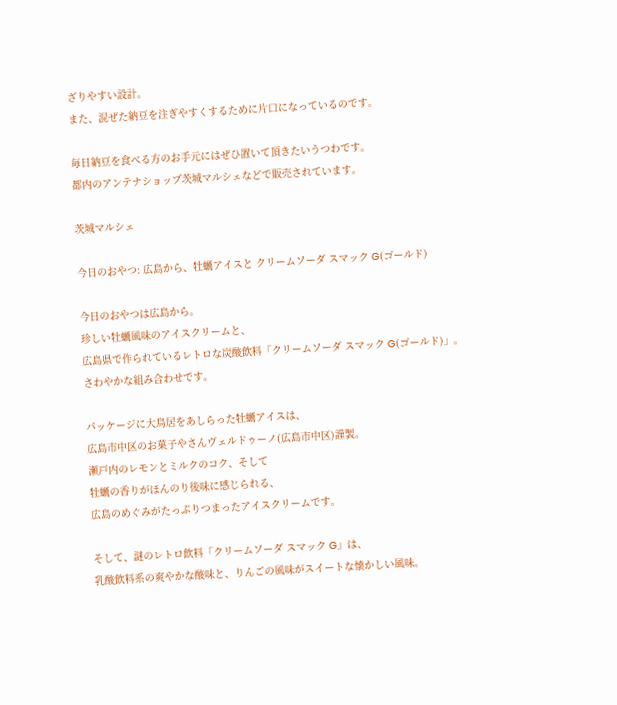ざりやすい設計。
また、混ぜた納豆を注ぎやすくするために片口になっているのです。

毎日納豆を食べる方のお手元にはぜひ置いて頂きたいうつわです。
都内のアンテナショップ茨城マルシェなどで販売されています。

茨城マルシェ

今日のおやつ: 広島から、牡蠣アイスと クリームソーダ スマック G(ゴールド)

今日のおやつは広島から。
珍しい牡蠣風味のアイスクリームと、
広島県で作られているレトロな炭酸飲料「クリームソーダ スマック G(ゴールド)」。
さわやかな組み合わせです。

パッケージに大鳥居をあしらった牡蠣アイスは、
広島市中区のお菓子やさんヴェルドゥーノ(広島市中区)謹製。
瀬戸内のレモンとミルクのコク、そして
牡蠣の香りがほんのり後味に感じられる、
広島のめぐみがたっぷりつまったアイスクリームです。

そして、謎のレトロ飲料「クリームソーダ スマック G」は、
乳酸飲料系の爽やかな酸味と、りんごの風味がスイートな懐かしい風味。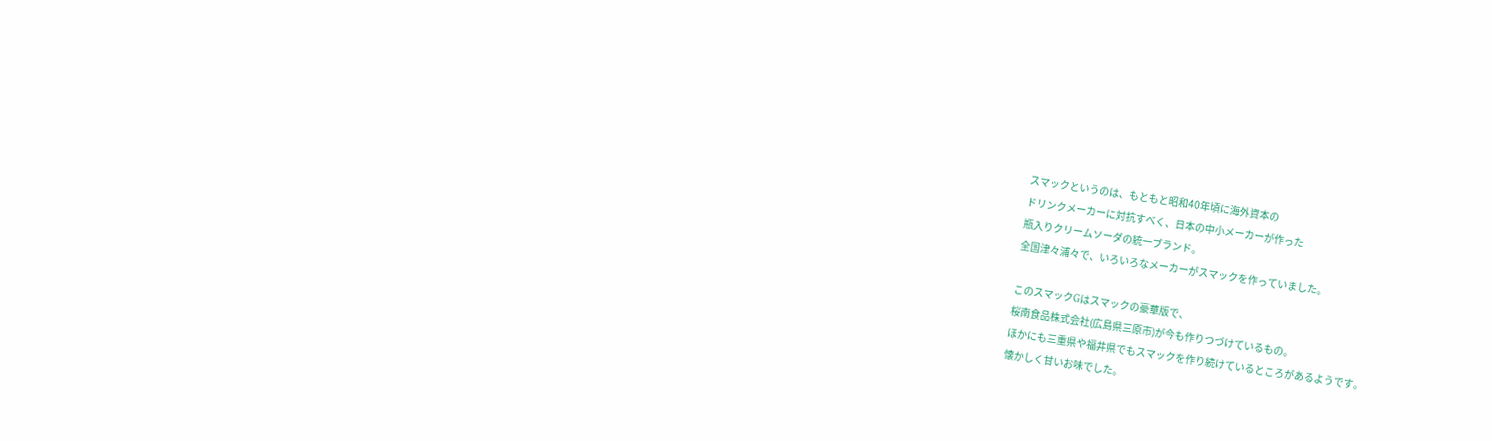スマックというのは、もともと昭和40年頃に海外資本の
ドリンクメーカーに対抗すべく、日本の中小メーカーが作った
瓶入りクリームソーダの統一ブランド。
全国津々浦々で、いろいろなメーカーがスマックを作っていました。

このスマックGはスマックの豪華版で、
桜南食品株式会社(広島県三原市)が今も作りつづけているもの。
ほかにも三重県や福井県でもスマックを作り続けているところがあるようです。
懐かしく甘いお味でした。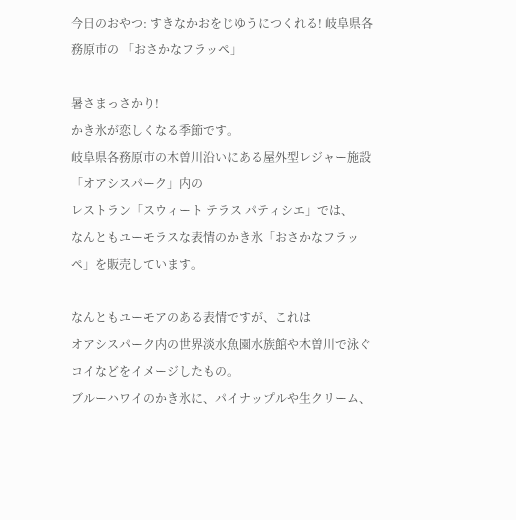今日のおやつ: すきなかおをじゆうにつくれる! 岐阜県各務原市の 「おさかなフラッペ」

暑さまっさかり!
かき氷が恋しくなる季節です。
岐阜県各務原市の木曽川沿いにある屋外型レジャー施設「オアシスパーク」内の
レストラン「スウィート テラス パティシエ」では、
なんともユーモラスな表情のかき氷「おさかなフラッペ」を販売しています。

なんともユーモアのある表情ですが、これは
オアシスパーク内の世界淡水魚園水族館や木曽川で泳ぐコイなどをイメージしたもの。
ブルーハワイのかき氷に、パイナップルや生クリーム、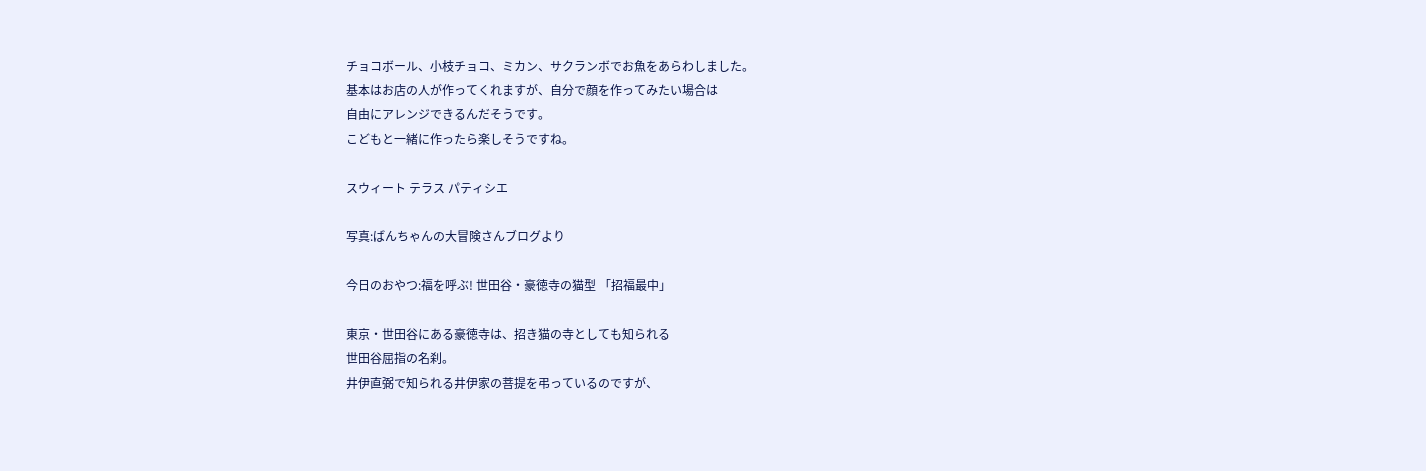チョコボール、小枝チョコ、ミカン、サクランボでお魚をあらわしました。
基本はお店の人が作ってくれますが、自分で顔を作ってみたい場合は
自由にアレンジできるんだそうです。
こどもと一緒に作ったら楽しそうですね。

スウィート テラス パティシエ

写真:ばんちゃんの大冒険さんブログより

今日のおやつ:福を呼ぶ! 世田谷・豪徳寺の猫型 「招福最中」

東京・世田谷にある豪徳寺は、招き猫の寺としても知られる
世田谷屈指の名刹。
井伊直弼で知られる井伊家の菩提を弔っているのですが、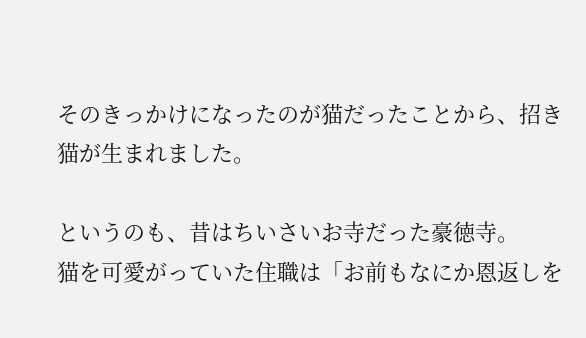そのきっかけになったのが猫だったことから、招き猫が生まれました。

というのも、昔はちいさいお寺だった豪徳寺。
猫を可愛がっていた住職は「お前もなにか恩返しを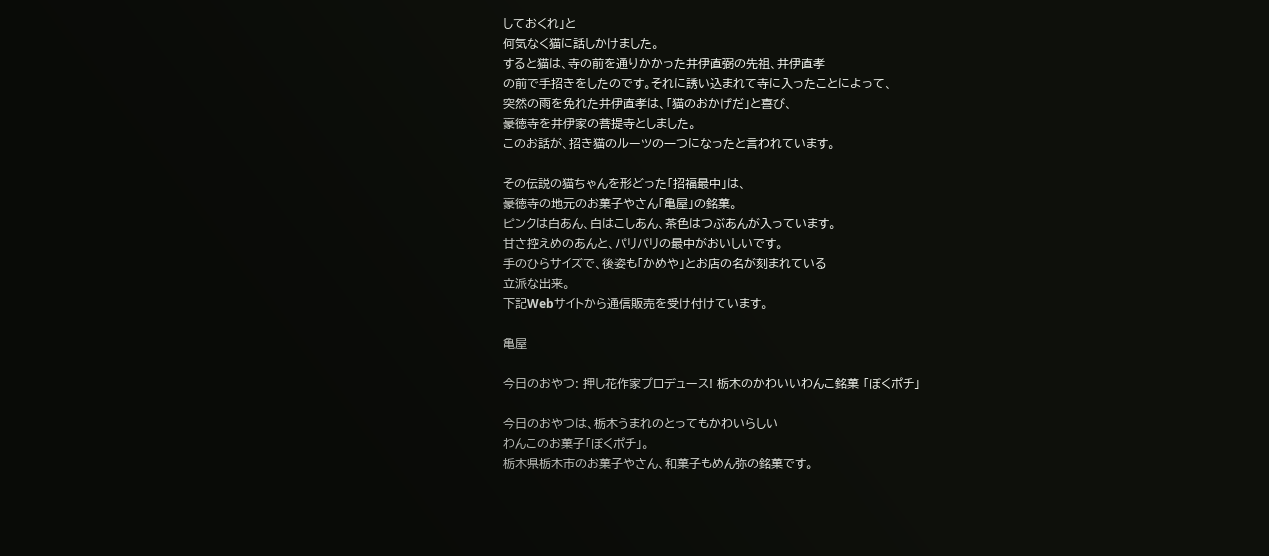しておくれ」と
何気なく猫に話しかけました。
すると猫は、寺の前を通りかかった井伊直弼の先祖、井伊直孝
の前で手招きをしたのです。それに誘い込まれて寺に入ったことによって、
突然の雨を免れた井伊直孝は、「猫のおかげだ」と喜び、
豪徳寺を井伊家の菩提寺としました。
このお話が、招き猫のルーツの一つになったと言われています。

その伝説の猫ちゃんを形どった「招福最中」は、
豪徳寺の地元のお菓子やさん「亀屋」の銘菓。
ピンクは白あん、白はこしあん、茶色はつぶあんが入っています。
甘さ控えめのあんと、パリパリの最中がおいしいです。
手のひらサイズで、後姿も「かめや」とお店の名が刻まれている
立派な出来。
下記Webサイトから通信販売を受け付けています。

亀屋

今日のおやつ: 押し花作家プロデュース! 栃木のかわいいわんこ銘菓 「ぼくポチ」

今日のおやつは、栃木うまれのとってもかわいらしい
わんこのお菓子「ぼくポチ」。
栃木県栃木市のお菓子やさん、和菓子もめん弥の銘菓です。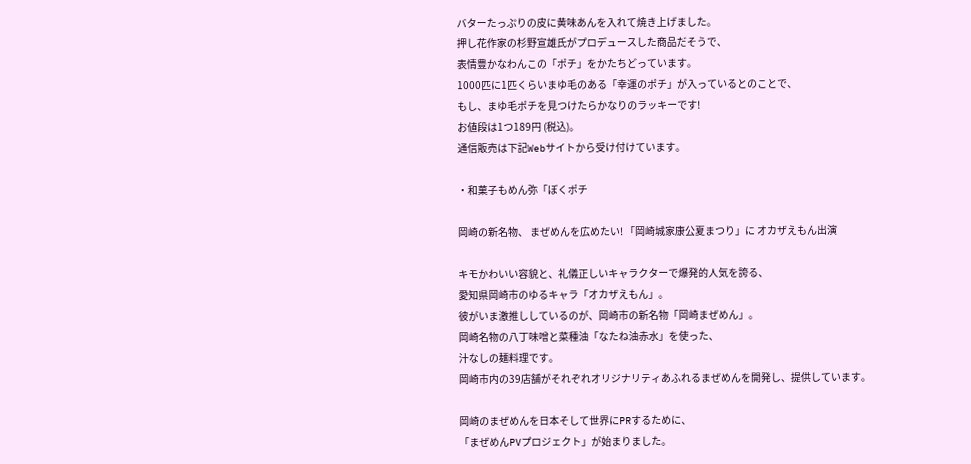バターたっぷりの皮に黄味あんを入れて焼き上げました。
押し花作家の杉野宣雄氏がプロデュースした商品だそうで、
表情豊かなわんこの「ポチ」をかたちどっています。
1000匹に1匹くらいまゆ毛のある「幸運のポチ」が入っているとのことで、
もし、まゆ毛ポチを見つけたらかなりのラッキーです!
お値段は1つ189円 (税込)。
通信販売は下記Webサイトから受け付けています。

・和菓子もめん弥「ぼくポチ

岡崎の新名物、 まぜめんを広めたい! 「岡崎城家康公夏まつり」に オカザえもん出演

キモかわいい容貌と、礼儀正しいキャラクターで爆発的人気を誇る、
愛知県岡崎市のゆるキャラ「オカザえもん」。
彼がいま激推ししているのが、岡崎市の新名物「岡崎まぜめん」。
岡崎名物の八丁味噌と菜種油「なたね油赤水」を使った、
汁なしの麺料理です。
岡崎市内の39店舗がそれぞれオリジナリティあふれるまぜめんを開発し、提供しています。

岡崎のまぜめんを日本そして世界にPRするために、
「まぜめんPVプロジェクト」が始まりました。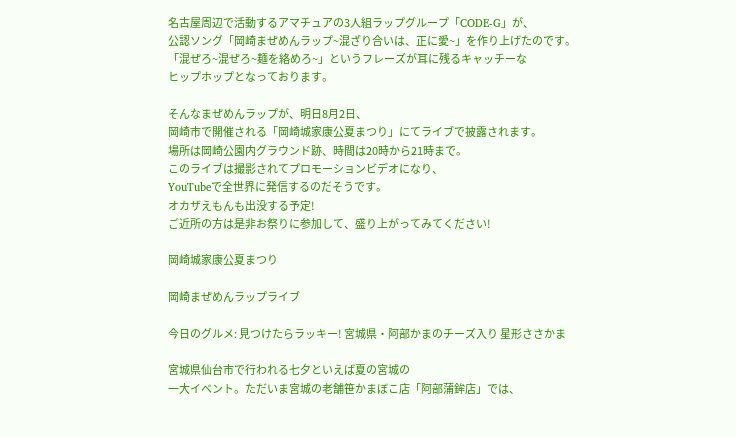名古屋周辺で活動するアマチュアの3人組ラップグループ「CODE-G」が、
公認ソング「岡崎まぜめんラップ~混ざり合いは、正に愛~」を作り上げたのです。
「混ぜろ~混ぜろ~麺を絡めろ~」というフレーズが耳に残るキャッチーな
ヒップホップとなっております。

そんなまぜめんラップが、明日8月2日、
岡崎市で開催される「岡崎城家康公夏まつり」にてライブで披露されます。
場所は岡崎公園内グラウンド跡、時間は20時から21時まで。
このライブは撮影されてプロモーションビデオになり、
YouTubeで全世界に発信するのだそうです。
オカザえもんも出没する予定!
ご近所の方は是非お祭りに参加して、盛り上がってみてください!

岡崎城家康公夏まつり

岡崎まぜめんラップライブ

今日のグルメ: 見つけたらラッキー! 宮城県・阿部かまのチーズ入り 星形ささかま

宮城県仙台市で行われる七夕といえば夏の宮城の
一大イベント。ただいま宮城の老舗笹かまぼこ店「阿部蒲鉾店」では、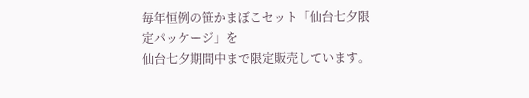毎年恒例の笹かまぼこセット「仙台七夕限定パッケージ」を
仙台七夕期間中まで限定販売しています。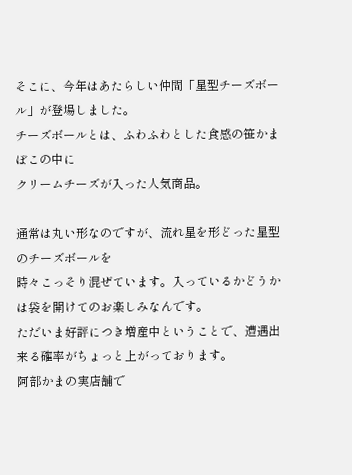そこに、今年はあたらしい仲間「星型チーズボール」が登場しました。
チーズボールとは、ふわふわとした食感の笹かまぼこの中に
クリームチーズが入った人気商品。

通常は丸い形なのですが、流れ星を形どった星型のチーズボールを
時々こっそり混ぜています。入っているかどうかは袋を開けてのお楽しみなんです。
ただいま好評につき増産中ということで、遭遇出来る確率がちょっと上がっております。
阿部かまの実店舗で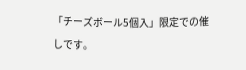「チーズボール5個入」限定での催しです。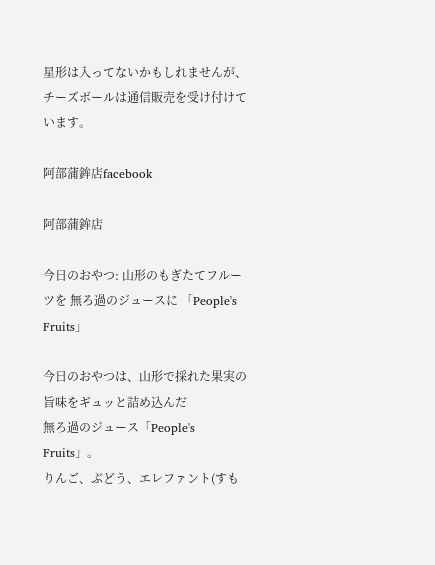星形は入ってないかもしれませんが、チーズボールは通信販売を受け付けています。

阿部蒲鉾店facebook

阿部蒲鉾店

今日のおやつ: 山形のもぎたてフルーツを 無ろ過のジュースに 「People's Fruits」

今日のおやつは、山形で採れた果実の旨味をギュッと詰め込んだ
無ろ過のジュース「People's Fruits」。
りんご、ぶどう、エレファント(すも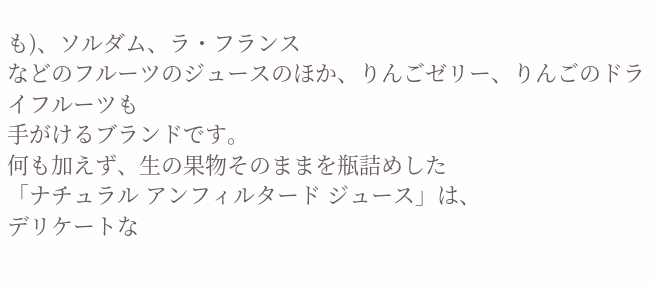も)、ソルダム、ラ・フランス
などのフルーツのジュースのほか、りんごゼリー、りんごのドライフルーツも
手がけるブランドです。
何も加えず、生の果物そのままを瓶詰めした
「ナチュラル アンフィルタード ジュース」は、
デリケートな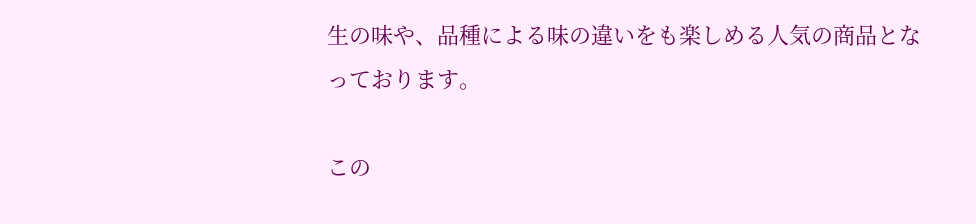生の味や、品種による味の違いをも楽しめる人気の商品となっております。

この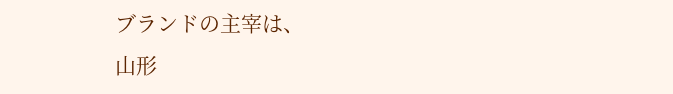ブランドの主宰は、
山形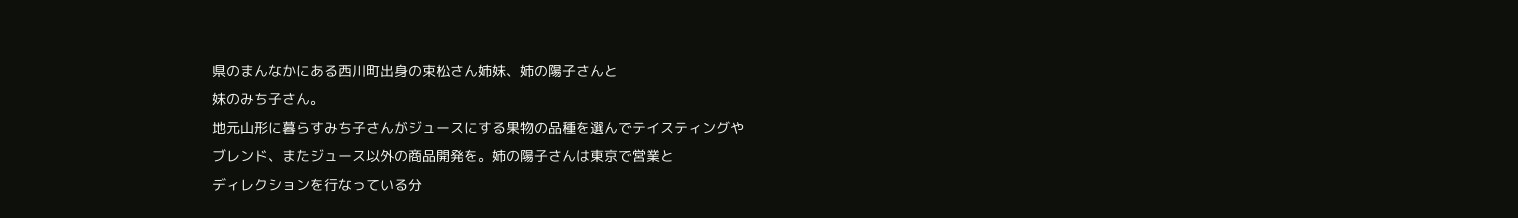県のまんなかにある西川町出身の束松さん姉妹、姉の陽子さんと
妹のみち子さん。
地元山形に暮らすみち子さんがジュースにする果物の品種を選んでテイスティングや
ブレンド、またジュース以外の商品開発を。姉の陽子さんは東京で営業と
ディレクションを行なっている分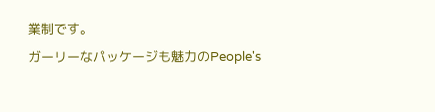業制です。
ガーリーなパッケージも魅力のPeople's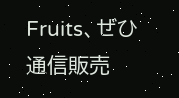Fruits、ぜひ通信販売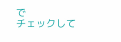で
チェックして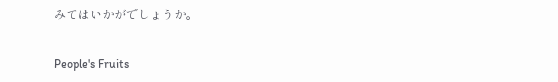みてはいかがでしょうか。

People's Fruits